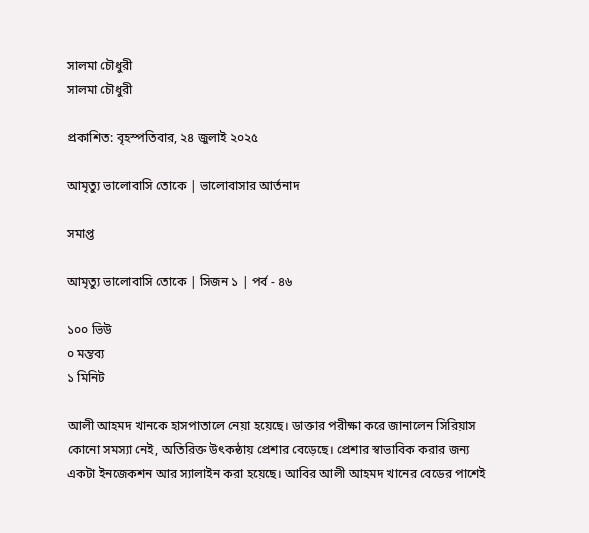সালমা চৌধুরী
সালমা চৌধুরী

প্রকাশিত: বৃহস্পতিবার, ২৪ জুলাই ২০২৫

আমৃত্যু ভালোবাসি তোকে | ভালোবাসার আর্তনাদ

সমাপ্ত

আমৃত্যু ভালোবাসি তোকে | সিজন ১ | পর্ব - ৪৬

১০০ ভিউ
০ মন্তব্য
১ মিনিট

আলী আহমদ খানকে হাসপাতালে নেয়া হয়েছে। ডাক্তার পরীক্ষা করে জানালেন সিরিয়াস কোনো সমস্যা নেই, অতিরিক্ত উৎকন্ঠায় প্রেশার বেড়েছে। প্রেশার স্বাভাবিক করার জন্য একটা ইনজেকশন আর স্যালাইন করা হয়েছে। আবির আলী আহমদ খানের বেডের পাশেই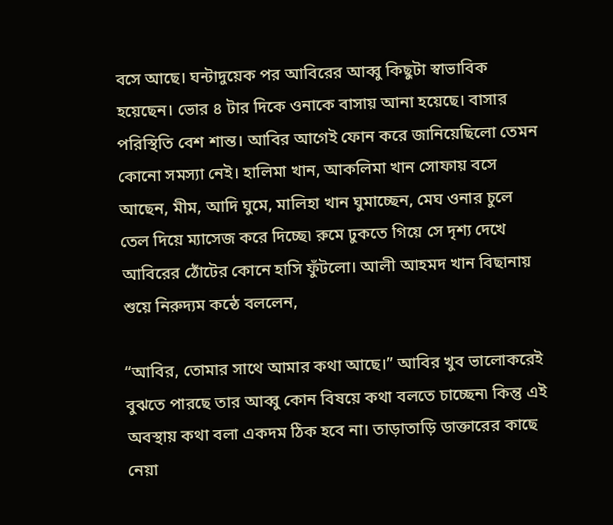বসে আছে। ঘন্টাদুয়েক পর আবিরের আব্বু কিছুটা স্বাভাবিক হয়েছেন। ভোর ৪ টার দিকে ওনাকে বাসায় আনা হয়েছে। বাসার পরিস্থিতি বেশ শান্ত। আবির আগেই ফোন করে জানিয়েছিলো তেমন কোনো সমস্যা নেই। হালিমা খান, আকলিমা খান সোফায় বসে আছেন, মীম, আদি ঘুমে, মালিহা খান ঘুমাচ্ছেন, মেঘ ওনার চুলে তেল দিয়ে ম্যাসেজ করে দিচ্ছে৷ রুমে ঢুকতে গিয়ে সে দৃশ্য দেখে আবিরের ঠোঁটের কোনে হাসি ফুঁটলো। আলী আহমদ খান বিছানায় শুয়ে নিরুদ্যম কন্ঠে বললেন,

“আবির, তোমার সাথে আমার কথা আছে।” আবির খুব ভালোকরেই বুঝতে পারছে তার আব্বু কোন বিষয়ে কথা বলতে চাচ্ছেন৷ কিন্তু এই অবস্থায় কথা বলা একদম ঠিক হবে না। তাড়াতাড়ি ডাক্তারের কাছে নেয়া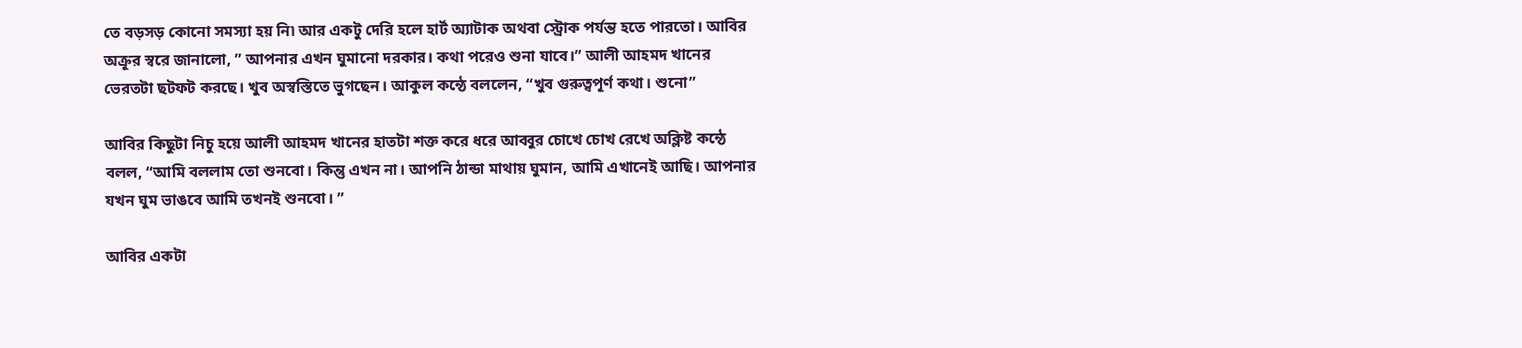তে বড়সড় কোনো সমস্যা হয় নি৷ আর একটু দেরি হলে হার্ট অ্যাটাক অথবা স্ট্রোক পর্যন্ত হতে পারতো। আবির অক্রূর স্বরে জানালো, ” আপনার এখন ঘুমানো দরকার। কথা পরেও শুনা যাবে।” আলী আহমদ খানের ভেরতটা ছটফট করছে। খুব অস্বস্তিতে ভুগছেন। আকুল কন্ঠে বললেন, “খুব গুরুত্বপূর্ণ কথা। শুনো”

আবির কিছুটা নিচু হয়ে আলী আহমদ খানের হাতটা শক্ত করে ধরে আব্বুর চোখে চোখ রেখে অক্লিষ্ট কন্ঠে বলল, “আমি বললাম তো শুনবো। কিন্তু এখন না। আপনি ঠান্ডা মাথায় ঘুমান, আমি এখানেই আছি। আপনার যখন ঘুম ভাঙবে আমি তখনই শুনবো। ”

আবির একটা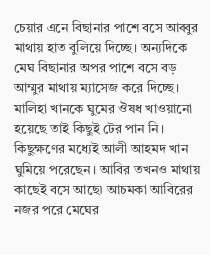চেয়ার এনে বিছানার পাশে বসে আব্বুর মাথায় হাত বুলিয়ে দিচ্ছে। অন্যদিকে মেঘ বিছানার অপর পাশে বসে বড় আম্মুর মাথায় ম্যাসেজ করে দিচ্ছে। মালিহা খানকে ঘুমের ঔষধ খাওয়ানো হয়েছে তাই কিছুই টের পান নি। কিছুক্ষণের মধ্যেই আলী আহমদ খান ঘুমিয়ে পরেছেন। আবির তখনও মাথায় কাছেই বসে আছে৷ আচমকা আবিরের নজর পরে মেঘের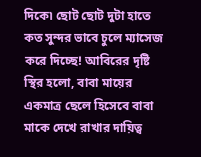দিকে৷ ছোট ছোট দুটা হাতে কত সুন্দর ভাবে চুলে ম্যাসেজ করে দিচ্ছে! আবিরের দৃষ্টি স্থির হলো, বাবা মায়ের একমাত্র ছেলে হিসেবে বাবা মাকে দেখে রাখার দায়িত্ব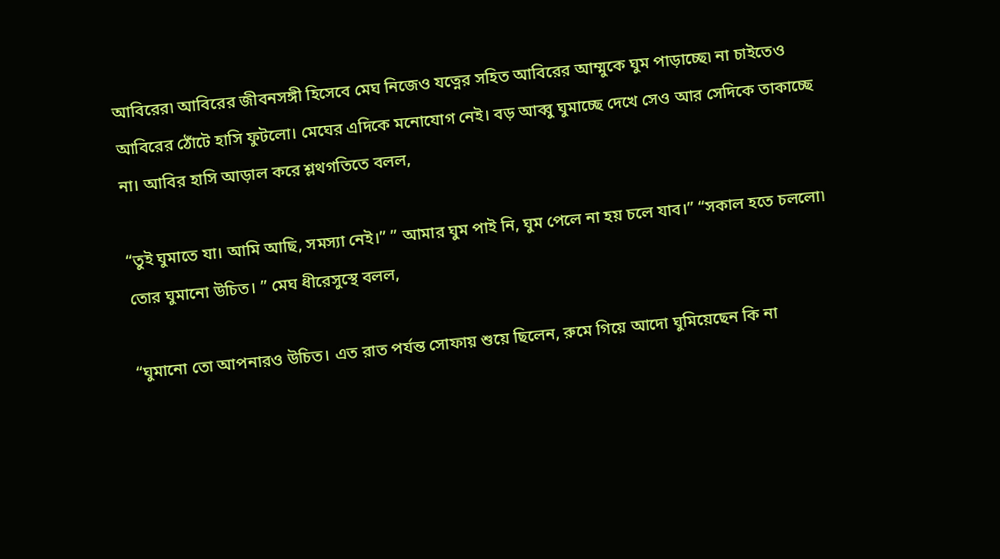আবিরের৷ আবিরের জীবনসঙ্গী হিসেবে মেঘ নিজেও যত্নের সহিত আবিরের আম্মুকে ঘুম পাড়াচ্ছে৷ না চাইতেও আবিরের ঠোঁটে হাসি ফুটলো। মেঘের এদিকে মনোযোগ নেই। বড় আব্বু ঘুমাচ্ছে দেখে সেও আর সেদিকে তাকাচ্ছে না। আবির হাসি আড়াল করে শ্লথগতিতে বলল,

“তুই ঘুমাতে যা। আমি আছি, সমস্যা নেই।” ” আমার ঘুম পাই নি, ঘুম পেলে না হয় চলে যাব।” “সকাল হতে চললো৷ তোর ঘুমানো উচিত। ” মেঘ ধীরেসুস্থে বলল,

“ঘুমানো তো আপনারও উচিত। এত রাত পর্যন্ত সোফায় শুয়ে ছিলেন, রুমে গিয়ে আদো ঘুমিয়েছেন কি না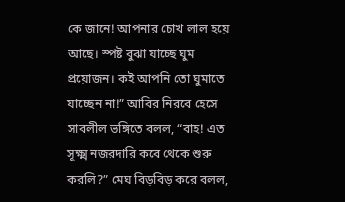কে জানে! আপনার চোখ লাল হয়ে আছে। স্পষ্ট বুঝা যাচ্ছে ঘুম প্রয়োজন। কই আপনি তো ঘুমাতে যাচ্ছেন না!” আবির নিরবে হেসে সাবলীল ভঙ্গিতে বলল, “বাহ! এত সূক্ষ্ম নজরদারি কবে থেকে শুরু করলি?” মেঘ বিড়বিড় করে বলল,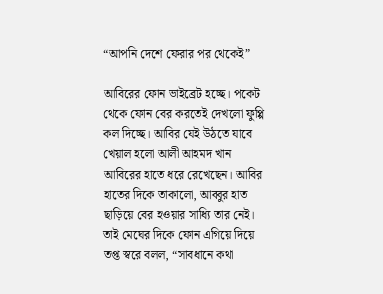“আপনি দেশে ফেরার পর থেকেই”

আবিরের ফোন ভাইব্রেট হচ্ছে। পকেট থেকে ফোন বের করতেই দেখলো ফুপ্পি কল দিচ্ছে। আবির যেই উঠতে যাবে খেয়াল হলো আলী আহমদ খান আবিরের হাতে ধরে রেখেছেন। আবির হাতের দিকে তাকালো, আব্বুর হাত ছাড়িয়ে বের হওয়ার সাধ্যি তার নেই। তাই মেঘের দিকে ফোন এগিয়ে দিয়ে তপ্ত স্বরে বলল, “সাবধানে কথা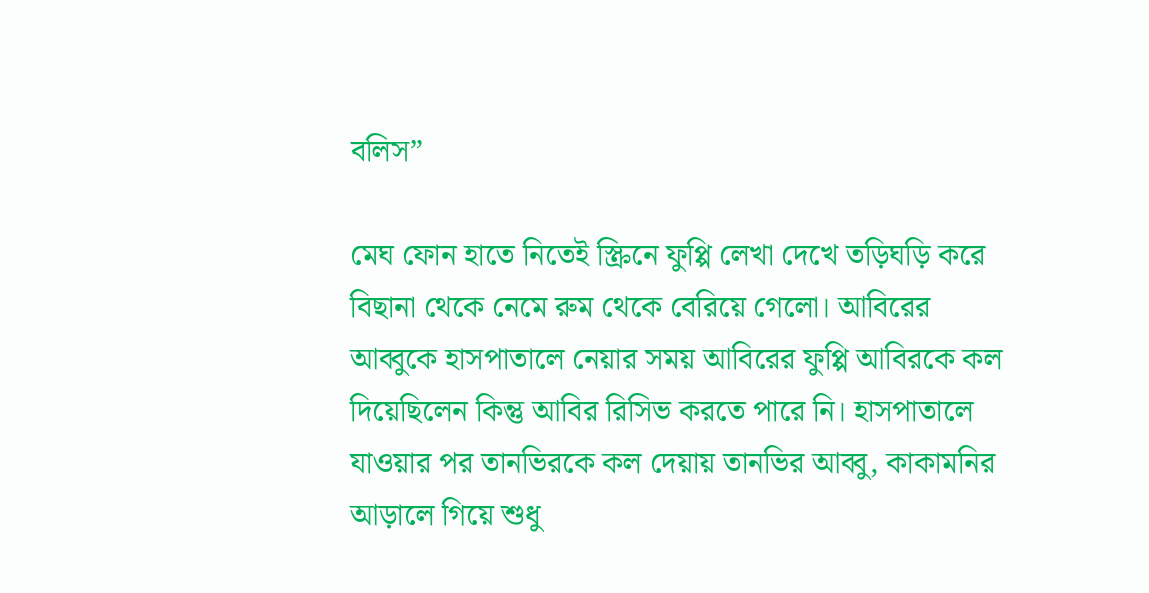বলিস”

মেঘ ফোন হাতে নিতেই স্ক্রিনে ফুপ্পি লেখা দেখে তড়িঘড়ি করে বিছানা থেকে নেমে রুম থেকে বেরিয়ে গেলো। আবিরের আব্বুকে হাসপাতালে নেয়ার সময় আবিরের ফুপ্পি আবিরকে কল দিয়েছিলেন কিন্তু আবির রিসিভ করতে পারে নি। হাসপাতালে যাওয়ার পর তানভিরকে কল দেয়ায় তানভির আব্বু, কাকামনির আড়ালে গিয়ে শুধু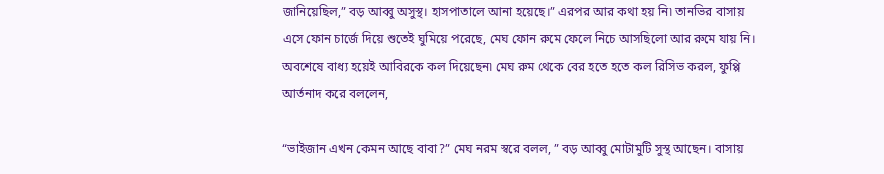জানিয়েছিল,” বড় আব্বু অসুস্থ। হাসপাতালে আনা হয়েছে।” এরপর আর কথা হয় নি৷ তানভির বাসায় এসে ফোন চার্জে দিয়ে শুতেই ঘুমিয়ে পরেছে, মেঘ ফোন রুমে ফেলে নিচে আসছিলো আর রুমে যায় নি। অবশেষে বাধ্য হয়েই আবিরকে কল দিয়েছেন৷ মেঘ রুম থেকে বের হতে হতে কল রিসিভ করল, ফুপ্পি আর্তনাদ করে বললেন,

“ভাইজান এখন কেমন আছে বাবা?” মেঘ নরম স্বরে বলল, ” বড় আব্বু মোটামুটি সুস্থ আছেন। বাসায়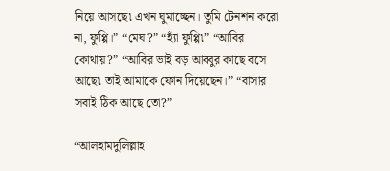নিয়ে আসছে৷ এখন ঘুমাচ্ছেন। তুমি টেনশন করো না, ফুপ্পি।” “মেঘ?” “হ্যাঁ ফুপ্পি৷” “আবির কোথায়?” “আবির ভাই বড় আব্বুর কাছে বসে আছে৷ তাই আমাকে ফোন দিয়েছেন।” “বাসার সবাই ঠিক আছে তো?”

“আলহামদুলিল্লাহ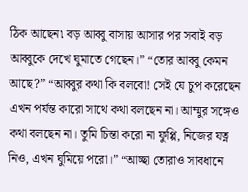ঠিক আছেন৷ বড় আব্বু বাসায় আসার পর সবাই বড় আব্বুকে দেখে ঘুমাতে গেছেন।” “তোর আব্বু কেমন আছে?” “আব্বুর কথা কি বলবো! সেই যে চুপ করেছেন এখন পর্যন্ত কারো সাথে কথা বলছেন না। আম্মুর সঙ্গেও কথা বলছেন না। তুমি চিন্তা করো না ফুপ্পি, নিজের যত্ন নিও, এখন ঘুমিয়ে পরো।” “আচ্ছা তোরাও সাবধানে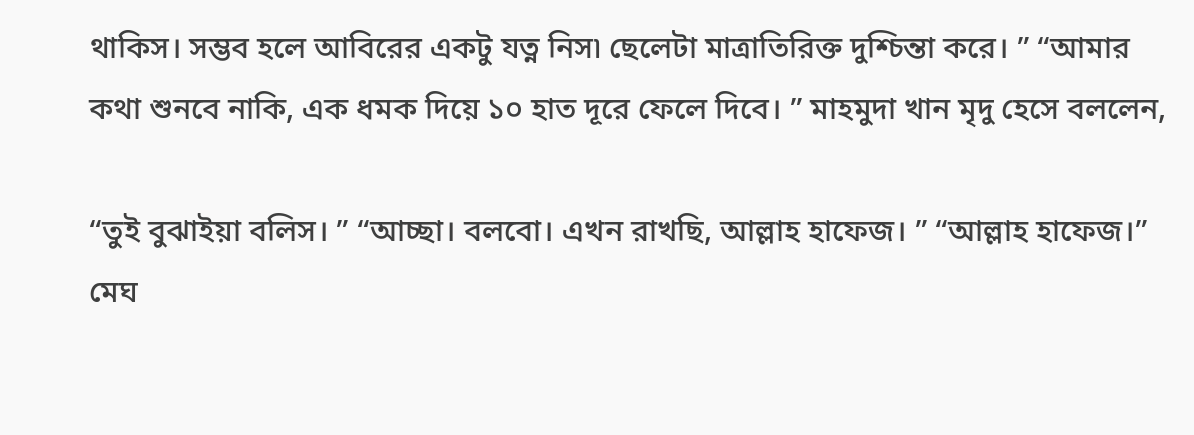থাকিস। সম্ভব হলে আবিরের একটু যত্ন নিস৷ ছেলেটা মাত্রাতিরিক্ত দুশ্চিন্তা করে। ” “আমার কথা শুনবে নাকি, এক ধমক দিয়ে ১০ হাত দূরে ফেলে দিবে। ” মাহমুদা খান মৃদু হেসে বললেন,

“তুই বুঝাইয়া বলিস। ” “আচ্ছা। বলবো। এখন রাখছি, আল্লাহ হাফেজ। ” “আল্লাহ হাফেজ।” মেঘ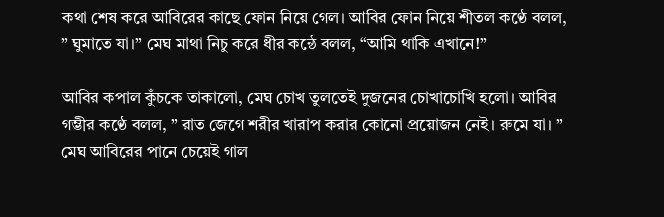কথা শেষ করে আবিরের কাছে ফোন নিয়ে গেল। আবির ফোন নিয়ে শীতল কণ্ঠে বলল, ” ঘুমাতে যা।” মেঘ মাথা নিচু করে ধীর কন্ঠে বলল, “আমি থাকি এখানে!”

আবির কপাল কুঁচকে তাকালো, মেঘ চোখ তুলতেই দুজনের চোখাচোখি হলো। আবির গম্ভীর কণ্ঠে বলল, ” রাত জেগে শরীর খারাপ করার কোনো প্রয়োজন নেই। রুমে যা। ” মেঘ আবিরের পানে চেয়েই গাল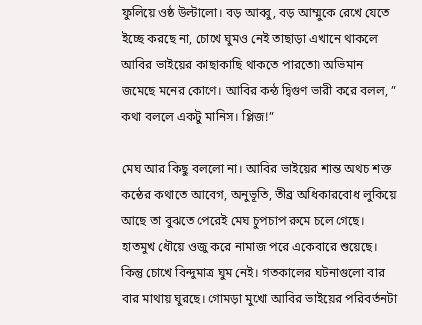ফুলিয়ে ওষ্ঠ উল্টালো। বড় আব্বু, বড় আম্মুকে রেখে যেতে ইচ্ছে করছে না, চোখে ঘুমও নেই তাছাড়া এখানে থাকলে আবির ভাইয়ের কাছাকাছি থাকতে পারতো৷ অভিমান জমেছে মনের কোণে। আবির কন্ঠ দ্বিগুণ ভারী করে বলল, ” কথা বললে একটু মানিস। প্লিজ!”

মেঘ আর কিছু বললো না। আবির ভাইয়ের শান্ত অথচ শক্ত কন্ঠের কথাতে আবেগ, অনুভূতি, তীব্র অধিকারবোধ লুকিয়ে আছে তা বুঝতে পেরেই মেঘ চুপচাপ রুমে চলে গেছে। হাতমুখ ধৌয়ে ওজু করে নামাজ পরে একেবারে শুয়েছে। কিন্তু চোখে বিন্দুমাত্র ঘুম নেই। গতকালের ঘটনাগুলো বার বার মাথায় ঘুরছে। গোমড়া মুখো আবির ভাইয়ের পরিবর্তনটা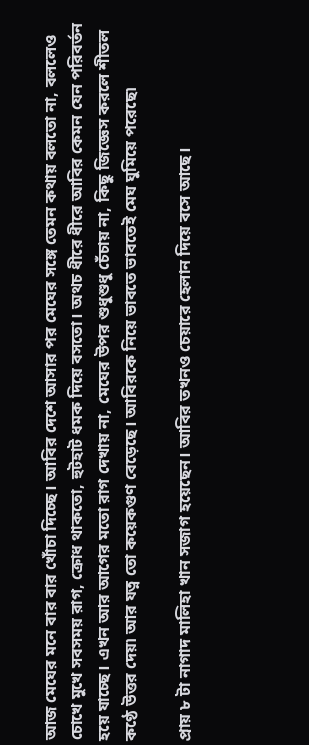আজ মেঘের মনে বার বার খোঁচা দিচ্ছে। আবির দেশে আসার পর মেঘের সঙ্গে তেমন কথায় বলতো না, বললেও চোখে মুখে সবসময় রাগ, ক্রোধ থাকতো, হুটহাট ধমক দিয়ে বসতো। অথচ ধীরে ধীরে আবির কেমন যেন পরিবর্তন হয়ে যাচ্ছে। এখন আর আগের মতো রাগ দেখায় না, মেঘের উপর শুধুশুধু চেঁচায় না, কিছু জিজ্ঞেস করলে শীতল কণ্ঠে উত্তর দেয়৷ আর যত্ন তো কয়েকগুণ বেড়েছে। আবিরকে নিয়ে ভাবতে ভাবতেই মেঘ ঘুমিয়ে পরেছে৷

প্রায় ৮ টা নাগাদ মালিহা খান সজাগ হয়েছেন। আবির তখনও চেয়ারে হেলান দিয়ে বসে আছে।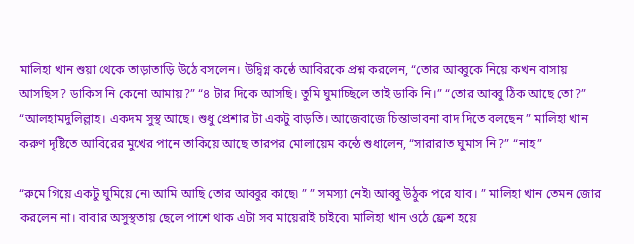মালিহা খান শুয়া থেকে তাড়াতাড়ি উঠে বসলেন। উদ্বিগ্ন কন্ঠে আবিরকে প্রশ্ন করলেন, “তোর আব্বুকে নিয়ে কখন বাসায় আসছিস? ডাকিস নি কেনো আমায়?” “৪ টার দিকে আসছি। তুমি ঘুমাচ্ছিলে তাই ডাকি নি।” “তোর আব্বু ঠিক আছে তো?” “আলহামদুলিল্লাহ। একদম সুস্থ আছে। শুধু প্রেশার টা একটু বাড়তি। আজেবাজে চিন্তাভাবনা বাদ দিতে বলছেন ” মালিহা খান করুণ দৃষ্টিতে আবিরের মুখের পানে তাকিয়ে আছে তারপর মোলায়েম কন্ঠে শুধালেন, “সারারাত ঘুমাস নি?” “নাহ”

“রুমে গিয়ে একটু ঘুমিয়ে নে৷ আমি আছি তোর আব্বুর কাছে৷ ” ” সমস্যা নেই৷ আব্বু উঠুক পরে যাব। ” মালিহা খান তেমন জোর করলেন না। বাবার অসুস্থতায় ছেলে পাশে থাক এটা সব মায়েরাই চাইবে৷ মালিহা খান ওঠে ফ্রেশ হয়ে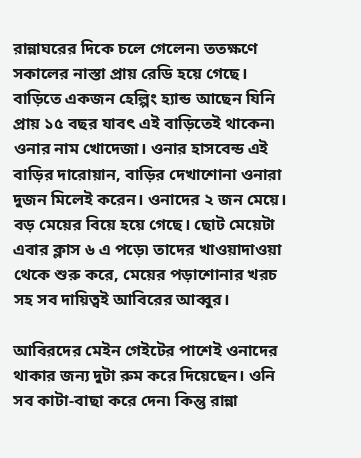রান্নাঘরের দিকে চলে গেলেন৷ ততক্ষণে সকালের নাস্তা প্রায় রেডি হয়ে গেছে। বাড়িতে একজন হেল্পিং হ্যান্ড আছেন যিনি প্রায় ১৫ বছর যাবৎ এই বাড়িতেই থাকেন৷ ওনার নাম খোদেজা। ওনার হাসবেন্ড এই বাড়ির দারোয়ান, বাড়ির দেখাশোনা ওনারা দুজন মিলেই করেন। ওনাদের ২ জন মেয়ে। বড় মেয়ের বিয়ে হয়ে গেছে। ছোট মেয়েটা এবার ক্লাস ৬ এ পড়ে৷ তাদের খাওয়াদাওয়া থেকে শুরু করে, মেয়ের পড়াশোনার খরচ সহ সব দায়িত্বই আবিরের আব্বুর।

আবিরদের মেইন গেইটের পাশেই ওনাদের থাকার জন্য দুটা রুম করে দিয়েছেন। ওনি সব কাটা-বাছা করে দেন৷ কিন্তু রান্না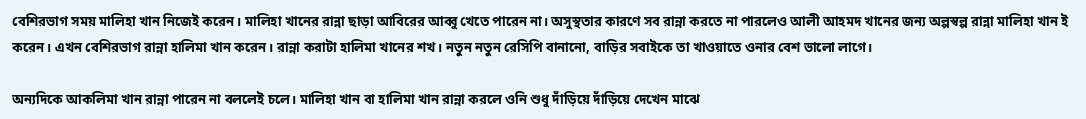বেশিরভাগ সময় মালিহা খান নিজেই করেন। মালিহা খানের রান্না ছাড়া আবিরের আব্বু খেতে পারেন না। অসুস্থতার কারণে সব রান্না করতে না পারলেও আলী আহমদ খানের জন্য অল্পস্বল্প রান্না মালিহা খান ই করেন। এখন বেশিরভাগ রান্না হালিমা খান করেন। রান্না করাটা হালিমা খানের শখ। নতুন নতুন রেসিপি বানানো, বাড়ির সবাইকে তা খাওয়াতে ওনার বেশ ভালো লাগে।

অন্যদিকে আকলিমা খান রান্না পারেন না বললেই চলে। মালিহা খান বা হালিমা খান রান্না করলে ওনি শুধু দাঁড়িয়ে দাঁড়িয়ে দেখেন মাঝে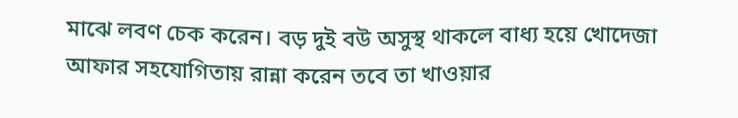মাঝে লবণ চেক করেন। বড় দুই বউ অসুস্থ থাকলে বাধ্য হয়ে খোদেজা আফার সহযোগিতায় রান্না করেন তবে তা খাওয়ার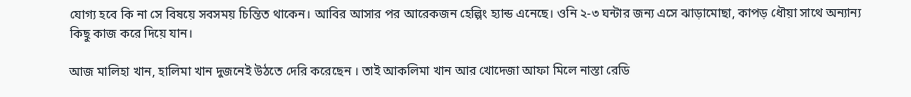যোগ্য হবে কি না সে বিষয়ে সবসময় চিন্তিত থাকেন। আবির আসার পর আরেকজন হেল্পিং হ্যান্ড এনেছে। ওনি ২-৩ ঘন্টার জন্য এসে ঝাড়ামোছা, কাপড় ধৌয়া সাথে অন্যান্য কিছু কাজ করে দিয়ে যান।

আজ মালিহা খান, হালিমা খান দুজনেই উঠতে দেরি করেছেন । তাই আকলিমা খান আর খোদেজা আফা মিলে নাস্তা রেডি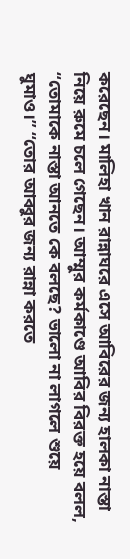করেছেন। মালিহা খান রান্নাঘরে এসে আবিরের জন্য হালকা নাস্তা নিয়ে রুমে চলে গেছেন। আম্মুর কর্মকাণ্ডে আবির বিরক্ত হয়ে বলল, “তোমাকে নাস্তা আনতে কে বলছে? ভালো না লাগলে শুয়ে ঘুমাও।” “তোর আব্বুর জন্য রান্না করতে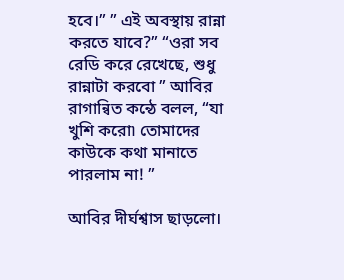হবে।” ” এই অবস্থায় রান্না করতে যাবে?” “ওরা সব রেডি করে রেখেছে, শুধু রান্নাটা করবো ” আবির রাগান্বিত কন্ঠে বলল, “যা খুশি করো৷ তোমাদের কাউকে কথা মানাতে পারলাম না! ”

আবির দীর্ঘশ্বাস ছাড়লো।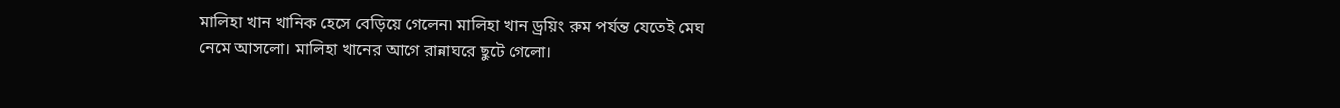মালিহা খান খানিক হেসে বেড়িয়ে গেলেন৷ মালিহা খান ড্রয়িং রুম পর্যন্ত যেতেই মেঘ নেমে আসলো। মালিহা খানের আগে রান্নাঘরে ছুটে গেলো।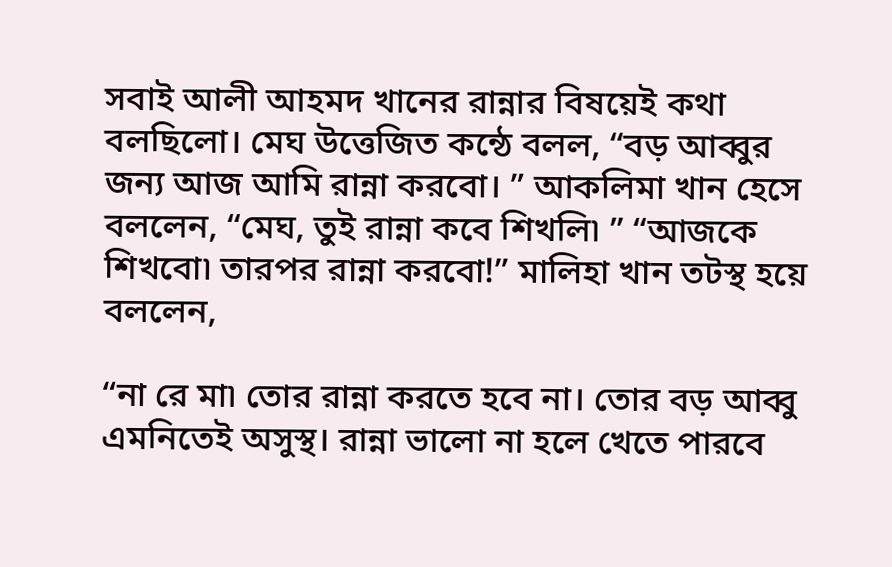সবাই আলী আহমদ খানের রান্নার বিষয়েই কথা বলছিলো। মেঘ উত্তেজিত কন্ঠে বলল, “বড় আব্বুর জন্য আজ আমি রান্না করবো। ” আকলিমা খান হেসে বললেন, “মেঘ, তুই রান্না কবে শিখলি৷ ” “আজকে শিখবো৷ তারপর রান্না করবো!” মালিহা খান তটস্থ হয়ে বললেন,

“না রে মা৷ তোর রান্না করতে হবে না। তোর বড় আব্বু এমনিতেই অসুস্থ। রান্না ভালো না হলে খেতে পারবে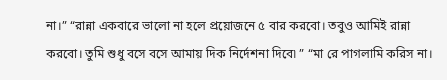না।” “রান্না একবারে ভালো না হলে প্রয়োজনে ৫ বার করবো। তবুও আমিই রান্না করবো। তুমি শুধু বসে বসে আমায় দিক নির্দেশনা দিবে৷ ” “মা রে পাগলামি করিস না।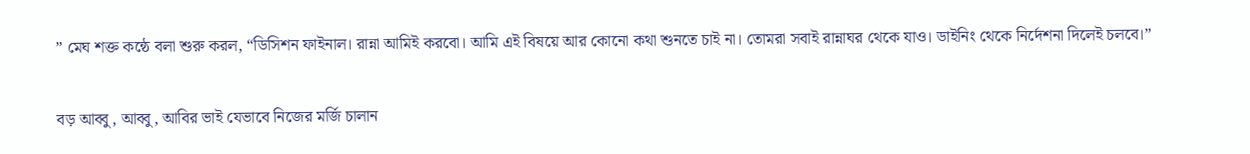” মেঘ শক্ত কন্ঠে বলা শুরু করল, “ডিসিশন ফাইনাল। রান্না আমিই করবো। আমি এই বিষয়ে আর কোনো কথা শুনতে চাই না। তোমরা সবাই রান্নাঘর থেকে যাও। ডাইনিং থেকে নির্দেশনা দিলেই চলবে।”

বড় আব্বু, আব্বু, আবির ভাই যেভাবে নিজের মর্জি চালান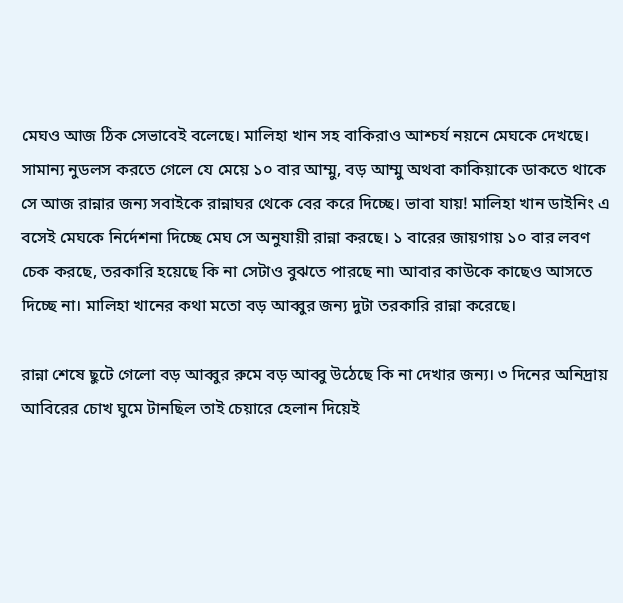মেঘও আজ ঠিক সেভাবেই বলেছে। মালিহা খান সহ বাকিরাও আশ্চর্য নয়নে মেঘকে দেখছে। সামান্য নুডলস করতে গেলে যে মেয়ে ১০ বার আম্মু, বড় আম্মু অথবা কাকিয়াকে ডাকতে থাকে সে আজ রান্নার জন্য সবাইকে রান্নাঘর থেকে বের করে দিচ্ছে। ভাবা যায়! মালিহা খান ডাইনিং এ বসেই মেঘকে নির্দেশনা দিচ্ছে মেঘ সে অনুযায়ী রান্না করছে। ১ বারের জায়গায় ১০ বার লবণ চেক করছে, তরকারি হয়েছে কি না সেটাও বুঝতে পারছে না৷ আবার কাউকে কাছেও আসতে দিচ্ছে না। মালিহা খানের কথা মতো বড় আব্বুর জন্য দুটা তরকারি রান্না করেছে।

রান্না শেষে ছুটে গেলো বড় আব্বুর রুমে বড় আব্বু উঠেছে কি না দেখার জন্য। ৩ দিনের অনিদ্রায় আবিরের চোখ ঘুমে টানছিল তাই চেয়ারে হেলান দিয়েই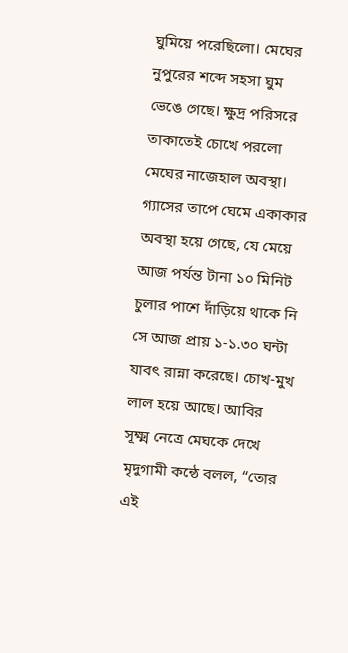ঘুমিয়ে পরেছিলো। মেঘের নুপুরের শব্দে সহসা ঘুম ভেঙে গেছে। ক্ষুদ্র পরিসরে তাকাতেই চোখে পরলো মেঘের নাজেহাল অবস্থা। গ্যাসের তাপে ঘেমে একাকার অবস্থা হয়ে গেছে, যে মেয়ে আজ পর্যন্ত টানা ১০ মিনিট চুলার পাশে দাঁড়িয়ে থাকে নি সে আজ প্রায় ১-১.৩০ ঘন্টা যাবৎ রান্না করেছে। চোখ-মুখ লাল হয়ে আছে। আবির সূক্ষ্ম নেত্রে মেঘকে দেখে মৃদুগামী কন্ঠে বলল, “তোর এই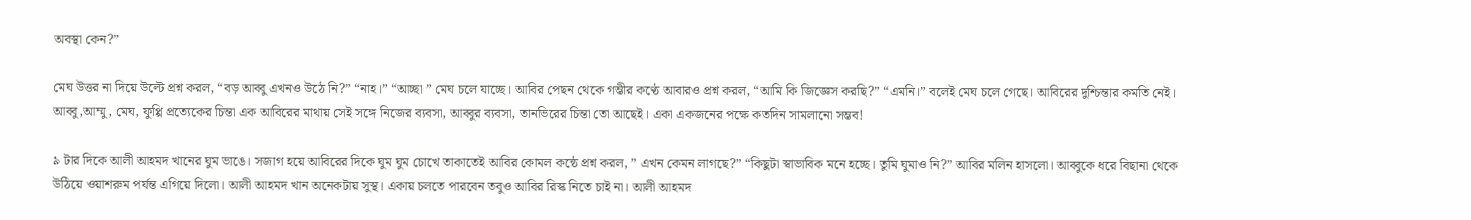অবস্থা কেন?”

মেঘ উত্তর না দিয়ে উল্টে প্রশ্ন করল, “বড় আব্বু এখনও উঠে নি?” “নাহ।” “আচ্ছা ” মেঘ চলে যাচ্ছে। আবির পেছন থেকে গম্ভীর কণ্ঠে আবারও প্রশ্ন করল, “আমি কি জিজ্ঞেস করছি?” “এমনি।” বলেই মেঘ চলে গেছে। আবিরের দুশ্চিন্তার কমতি নেই। আব্বু,আম্মু, মেঘ, ফুপ্পি প্রত্যেকের চিন্তা এক আবিরের মাথায় সেই সঙ্গে নিজের ব্যবসা, আব্বুর ব্যবসা, তানভিরের চিন্তা তো আছেই। একা একজনের পক্ষে কতদিন সামলানো সম্ভব!

৯ টার দিকে আলী আহমদ খানের ঘুম ভাঙে। সজাগ হয়ে আবিরের দিকে ঘুম ঘুম চোখে তাকাতেই আবির কোমল কন্ঠে প্রশ্ন করল, ” এখন কেমন লাগছে?” “কিছুটা স্বাভাবিক মনে হচ্ছে। তুমি ঘুমাও নি?” আবির মলিন হাসলো। আব্বুকে ধরে বিছানা থেকে উঠিয়ে ওয়াশরুম পর্যন্ত এগিয়ে দিলো। আলী আহমদ খান অনেকটায় সুস্থ। একায় চলতে পারবেন তবুও আবির রিস্ক নিতে চাই না। আলী আহমদ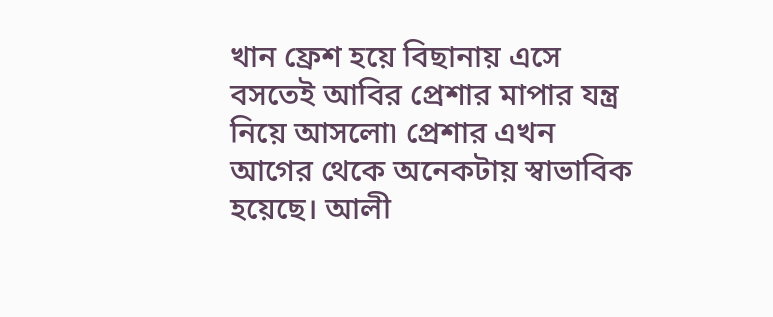খান ফ্রেশ হয়ে বিছানায় এসে বসতেই আবির প্রেশার মাপার যন্ত্র নিয়ে আসলো৷ প্রেশার এখন আগের থেকে অনেকটায় স্বাভাবিক হয়েছে। আলী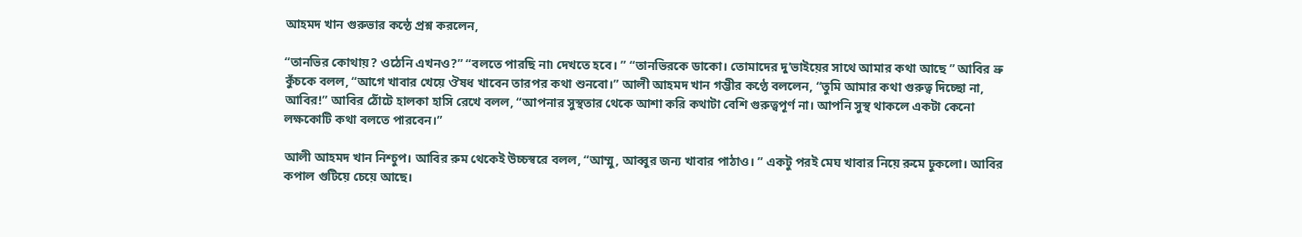আহমদ খান গুরুভার কন্ঠে প্রশ্ন করলেন,

“তানভির কোথায়? ওঠেনি এখনও?” “বলতে পারছি না৷ দেখতে হবে। ” “তানভিরকে ডাকো। তোমাদের দু’ভাইয়ের সাথে আমার কথা আছে ” আবির ভ্রু কুঁচকে বলল, “আগে খাবার খেয়ে ঔষধ খাবেন তারপর কথা শুনবো।” আলী আহমদ খান গম্ভীর কণ্ঠে বললেন, “তুমি আমার কথা গুরুত্ব দিচ্ছো না, আবির!” আবির ঠোঁটে হালকা হাসি রেখে বলল, “আপনার সুস্থতার থেকে আশা করি কথাটা বেশি গুরুত্বপূর্ণ না। আপনি সুস্থ থাকলে একটা কেনো লক্ষকোটি কথা বলতে পারবেন।”

আলী আহমদ খান নিশ্চুপ। আবির রুম থেকেই উচ্চস্বরে বলল, “আম্মু, আব্বুর জন্য খাবার পাঠাও। ” একটু পরই মেঘ খাবার নিয়ে রুমে ঢুকলো। আবির কপাল গুটিয়ে চেয়ে আছে।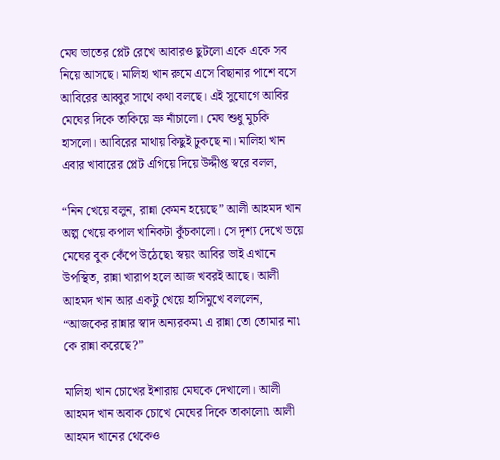মেঘ ভাতের প্লেট রেখে আবারও ছুটলো একে একে সব নিয়ে আসছে। মালিহা খান রুমে এসে বিছানার পাশে বসে আবিরের আব্বুর সাথে কথা বলছে। এই সুযোগে আবির মেঘের দিকে তাকিয়ে ভ্রু নাঁচালো। মেঘ শুধু মুচকি হাসলো। আবিরের মাথায় কিছুই ঢুকছে না। মালিহা খান এবার খাবারের প্লেট এগিয়ে দিয়ে উদ্দীপ্ত স্বরে বলল,

“নিন খেয়ে বলুন, রান্না কেমন হয়েছে” আলী আহমদ খান অল্প খেয়ে কপাল খানিকটা কুঁচকালো। সে দৃশ্য দেখে ভয়ে মেঘের বুক কেঁপে উঠেছে৷ স্বয়ং আবির ভাই এখানে উপস্থিত, রান্না খারাপ হলে আজ খবরই আছে। আলী আহমদ খান আর একটু খেয়ে হাসিমুখে বললেন, “আজকের রান্নার স্বাদ অন্যরকম৷ এ রান্না তো তোমার না৷ কে রান্না করেছে?”

মালিহা খান চোখের ইশারায় মেঘকে দেখালো। আলী আহমদ খান অবাক চোখে মেঘের দিকে তাকালো৷ আলী আহমদ খানের থেকেও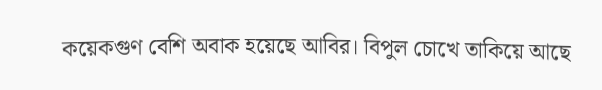কয়েকগুণ বেশি অবাক হয়েছে আবির। বিপুল চোখে তাকিয়ে আছে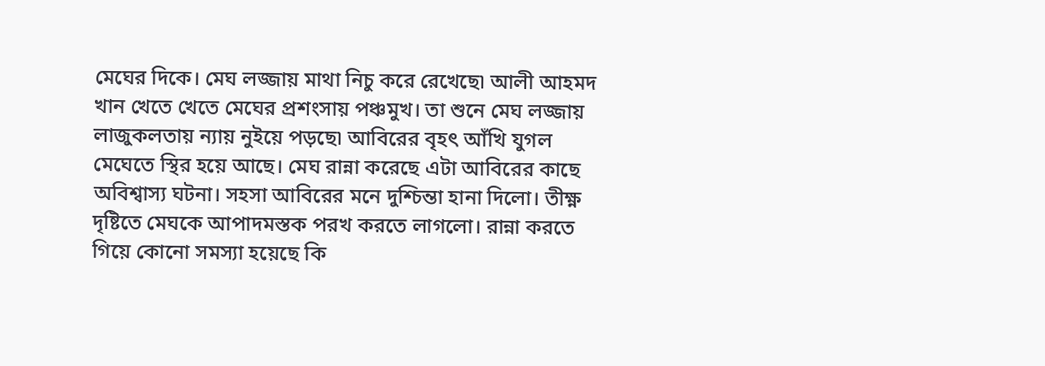মেঘের দিকে। মেঘ লজ্জায় মাথা নিচু করে রেখেছে৷ আলী আহমদ খান খেতে খেতে মেঘের প্রশংসায় পঞ্চমুখ। তা শুনে মেঘ লজ্জায় লাজুকলতায় ন্যায় নুইয়ে পড়ছে৷ আবিরের বৃহৎ আঁখি যুগল মেঘেতে স্থির হয়ে আছে। মেঘ রান্না করেছে এটা আবিরের কাছে অবিশ্বাস্য ঘটনা। সহসা আবিরের মনে দুশ্চিন্তা হানা দিলো। তীক্ষ্ণ দৃষ্টিতে মেঘকে আপাদমস্তক পরখ করতে লাগলো। রান্না করতে গিয়ে কোনো সমস্যা হয়েছে কি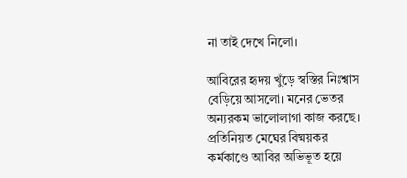না তাই দেখে নিলো।

আবিরের হৃদয় খুঁড়ে স্বস্তির নিঃশ্বাস বেড়িয়ে আসলো। মনের ভেতর অন্যরকম ভালোলাগা কাজ করছে। প্রতিনিয়ত মেঘের বিষ্ময়কর কর্মকাণ্ডে আবির অভিভূত হয়ে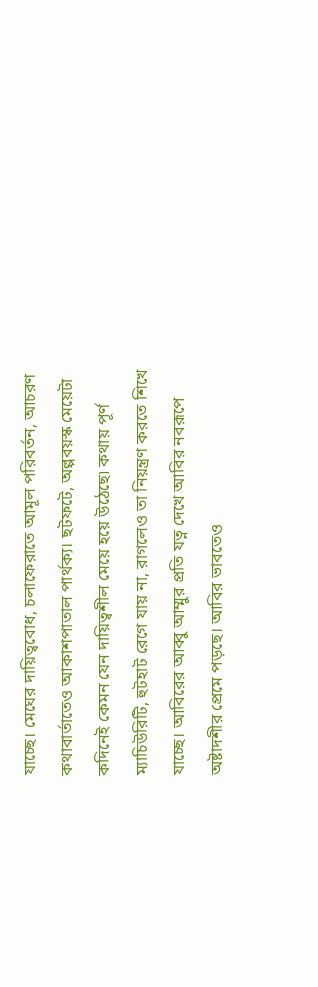যাচ্ছে। মেঘের দায়িত্ববোধ, চলাফেরাতে আমূল পরিবর্তন, আচরণ কথাবার্তাতেও আকাশপাতাল পার্থক্য। ছটফটে, অল্পবয়স্ক মেয়েটা কদিনেই কেমন যেন দায়িত্বশীল মেয়ে হয়ে উঠেছে৷ কথায় পূর্ণ ম্যাচিউরিটি, হুটহাট রেগে যায় না, রাগলেও তা নিয়ন্ত্রণ করতে শিখে যাচ্ছে। আবিরের আব্বু আম্মুর প্রতি যত্ন দেখে আবির নবরূপে অষ্টাদশীর প্রেমে পড়ছে। আবির ভাবতেও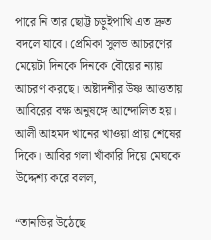পারে নি তার ছোট্ট চড়ুইপাখি এত দ্রুত বদলে যাবে। প্রেমিকা সুলভ আচরণের মেয়েটা দিনকে দিনকে বৌয়ের ন্যায় আচরণ করছে। অষ্টাদশীর উষ্ণ আত্ততায় আবিরের বক্ষ অনুষঙ্গে আন্দোলিত হয়। আলী আহমদ খানের খাওয়া প্রায় শেষের দিকে। আবির গলা খাঁকারি দিয়ে মেঘকে উদ্দেশ্য করে বলল,

“তানভির উঠেছে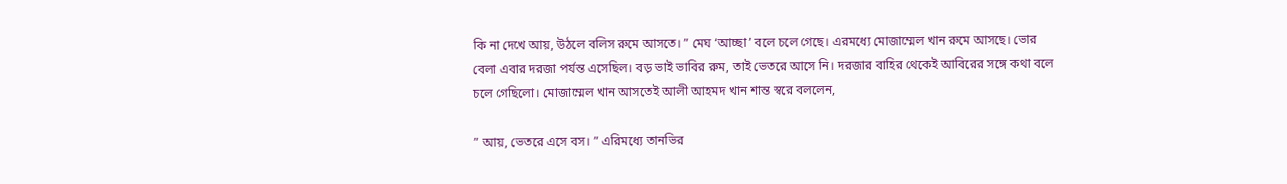কি না দেখে আয়, উঠলে বলিস রুমে আসতে। ” মেঘ ‘আচ্ছা’ বলে চলে গেছে। এরমধ্যে মোজাম্মেল খান রুমে আসছে। ভোর বেলা এবার দরজা পর্যন্ত এসেছিল। বড় ভাই ভাবির রুম, তাই ভেতরে আসে নি। দরজার বাহির থেকেই আবিরের সঙ্গে কথা বলে চলে গেছিলো। মোজাম্মেল খান আসতেই আলী আহমদ খান শান্ত স্বরে বললেন,

” আয়, ভেতরে এসে বস। ” এরিমধ্যে তানভির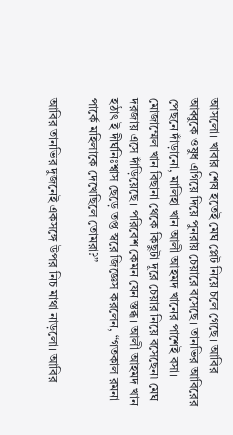আসলো। খাবার শেষ হতেই মেঘ প্লেট নিয়ে চলে গেছে। আবির আব্বুকে ওষুধ এগিয়ে দিয়ে পুনরায় চেয়ারে বসেছে। তানভির আবিরের পেছনে দাঁড়ানো, মালিহা খান আলী আহমদ খানের পাশেই বসা। মোজাম্মেল খান বিছানা থেকে কিছুটা দূরে চেয়ার নিয়ে বসেছেন৷ মেঘ দরজায় এসে দাঁড়িয়েছে। পরিবেশ কেমন যেন স্তব্ধ। আলী আহমদ খান হঠাৎ ই দীর্ঘনিঃশ্বাস ছেড়ে তপ্ত স্বরে জিজ্ঞেস করলেন, “গতকাল রমনা পার্কে মহিলাকে দেখেছিলে তোমরা?”

আবির তানভির দুজনেই একসঙ্গে উপর নিচ মাথা নাড়লো। আবির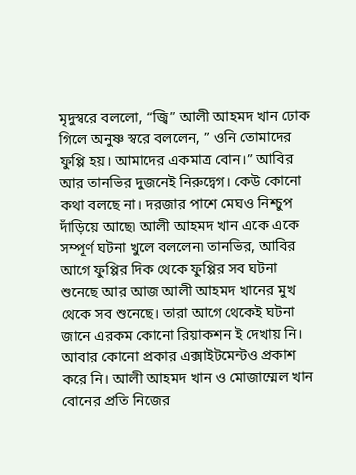মৃদুস্বরে বললো, “জ্বি” আলী আহমদ খান ঢোক গিলে অনুষ্ণ স্বরে বললেন, ” ওনি তোমাদের ফুপ্পি হয়। আমাদের একমাত্র বোন।” আবির আর তানভির দুজনেই নিরুদ্বেগ। কেউ কোনো কথা বলছে না। দরজার পাশে মেঘও নিশ্চুপ দাঁড়িয়ে আছে৷ আলী আহমদ খান একে একে সম্পূর্ণ ঘটনা খুলে বললেন৷ তানভির, আবির আগে ফুপ্পির দিক থেকে ফুপ্পির সব ঘটনা শুনেছে আর আজ আলী আহমদ খানের মুখ থেকে সব শুনেছে। তারা আগে থেকেই ঘটনা জানে এরকম কোনো রিয়াকশন ই দেখায় নি। আবার কোনো প্রকার এক্সাইটমেন্টও প্রকাশ করে নি। আলী আহমদ খান ও মোজাম্মেল খান বোনের প্রতি নিজের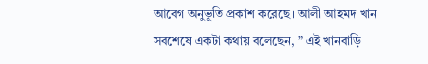আবেগ অনুভূতি প্রকাশ করেছে। আলী আহমদ খান সবশেষে একটা কথায় বলেছেন, ” এই খানবাড়ি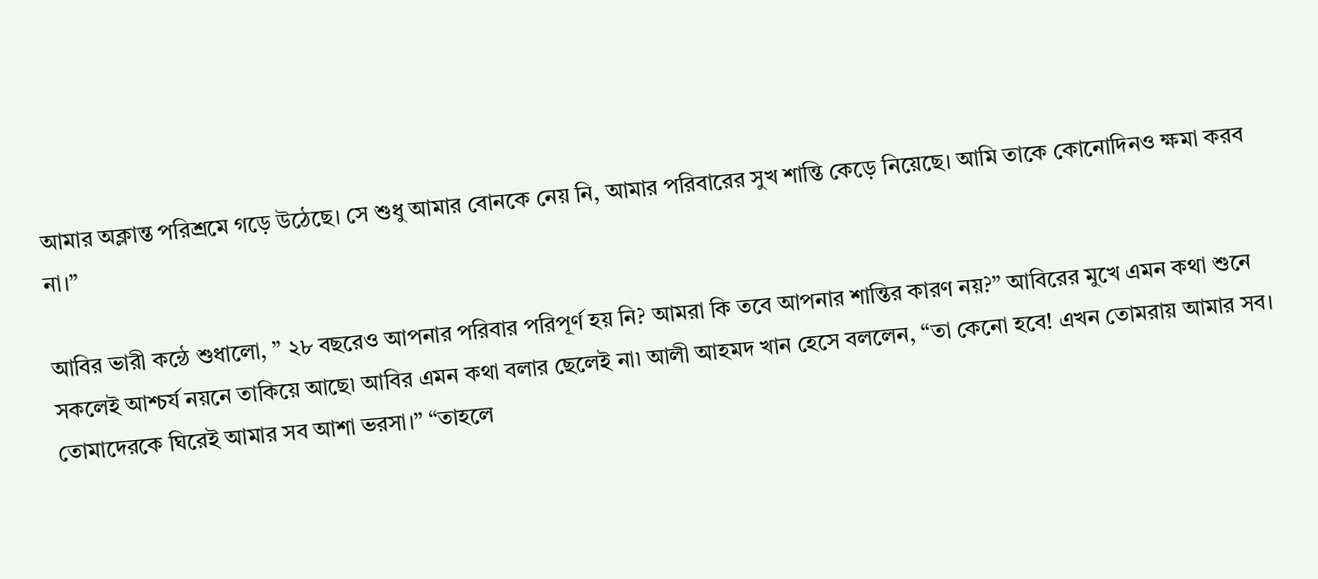আমার অক্লান্ত পরিশ্রমে গড়ে উঠেছে। সে শুধু আমার বোনকে নেয় নি, আমার পরিবারের সুখ শান্তি কেড়ে নিয়েছে। আমি তাকে কোনোদিনও ক্ষমা করব না।”

আবির ভারী কন্ঠে শুধালো, ” ২৮ বছরেও আপনার পরিবার পরিপূর্ণ হয় নি? আমরা কি তবে আপনার শান্তির কারণ নয়?” আবিরের মুখে এমন কথা শুনে সকলেই আশ্চর্য নয়নে তাকিয়ে আছে৷ আবির এমন কথা বলার ছেলেই না৷ আলী আহমদ খান হেসে বললেন, “তা কেনো হবে! এখন তোমরায় আমার সব। তোমাদেরকে ঘিরেই আমার সব আশা ভরসা।” “তাহলে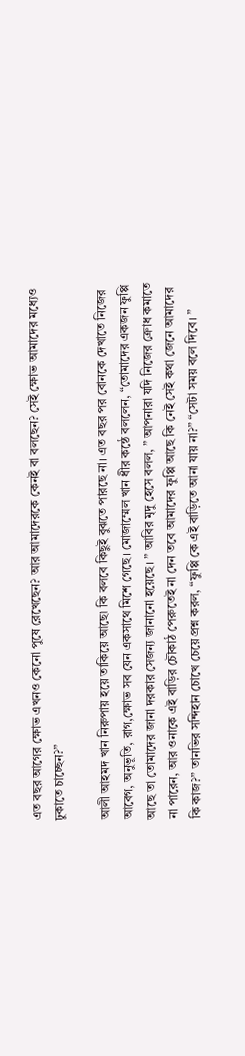এত বছর আগের ক্ষোভ এখনও কেনো পুষে রেখেছেন? আর আমাদেরকে কেনই বা বলছেন? সেই ক্ষোভ আমাদের মধ্যেও ঢুকাতে চাচ্ছেন?”

আলী আহমদ খান নিরুপায় হয়ে তাকিয়ে আছে৷ কি বলবে কিছুই বুঝতে পারছে না। এত বছর পর বোনকে দেখাতে নিজের আবেগ, অনুভূতি, রাগ,ক্ষোভ সব যেন একসাথে মিশে গেছে। মোজাম্মেল খান ধীর কন্ঠে বললেন, “তোমাদের একজন ফুপ্পি আছে তা তোমাদের জানা দরকার সেজন্য জানানো হয়েছে। ” আবির মৃদু হেসে বলল, ” আপনারা যদি নিজের ক্রোধ কমাতে না পারেন, আর ওনাকে এই বাড়ির চৌকাঠ পেরুতেই না দেন তবে আমাদের ফুপ্পি আছে কি নেই সেই কথা জেনে আমাদের কি কাজ?” তানভির সন্দিহান চোখে চেয়ে প্রশ্ন করল, “ফুপ্পি কে এই বাড়িতে আনা যায় না?” “সেটা সময় বলে দিবে। ”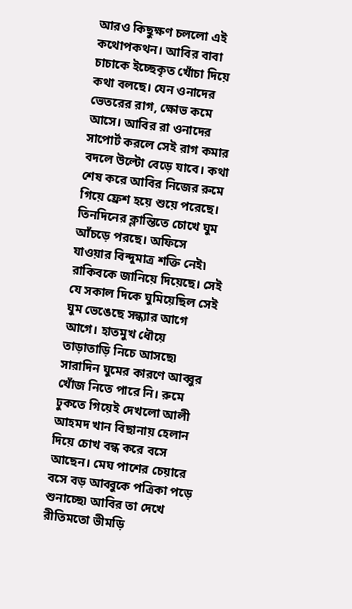আরও কিছুক্ষণ চললো এই কথোপকথন। আবির বাবা চাচাকে ইচ্ছেকৃত খোঁচা দিয়ে কথা বলছে। যেন ওনাদের ভেতরের রাগ, ক্ষোভ কমে আসে। আবির রা ওনাদের সাপোর্ট করলে সেই রাগ কমার বদলে উল্টো বেড়ে যাবে। কথা শেষ করে আবির নিজের রুমে গিয়ে ফ্রেশ হয়ে শুয়ে পরেছে। তিনদিনের ক্লান্তিতে চোখে ঘুম আঁচড়ে পরছে। অফিসে যাওয়ার বিন্দুমাত্র শক্তি নেই৷ রাকিবকে জানিয়ে দিয়েছে। সেই যে সকাল দিকে ঘুমিয়েছিল সেই ঘুম ভেঙেছে সন্ধ্যার আগে আগে। হাতমুখ ধৌয়ে তাড়াতাড়ি নিচে আসছে৷ সারাদিন ঘুমের কারণে আব্বুর খোঁজ নিতে পারে নি। রুমে ঢুকতে গিয়েই দেখলো আলী আহমদ খান বিছানায় হেলান দিয়ে চোখ বন্ধ করে বসে আছেন। মেঘ পাশের চেয়ারে বসে বড় আব্বুকে পত্রিকা পড়ে শুনাচ্ছে৷ আবির তা দেখে রীতিমতো ভীমড়ি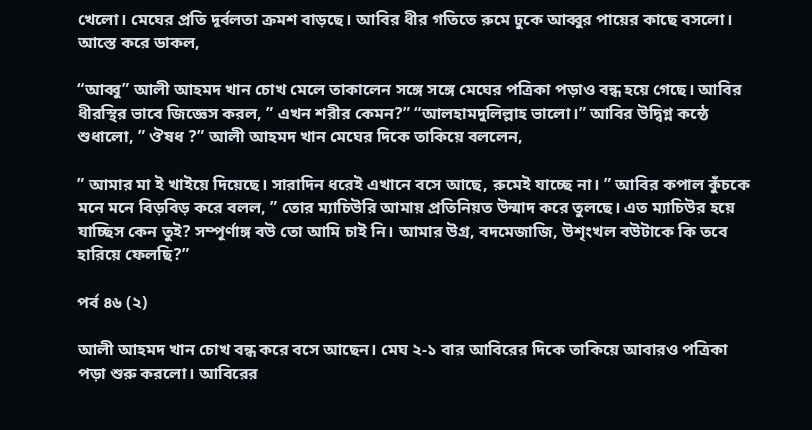খেলো। মেঘের প্রতি দূর্বলতা ক্রমশ বাড়ছে। আবির ধীর গতিতে রুমে ঢুকে আব্বুর পায়ের কাছে বসলো। আস্তে করে ডাকল,

“আব্বু” আলী আহমদ খান চোখ মেলে তাকালেন সঙ্গে সঙ্গে মেঘের পত্রিকা পড়াও বন্ধ হয়ে গেছে। আবির ধীরস্থির ভাবে জিজ্ঞেস করল, ” এখন শরীর কেমন?” “আলহামদুলিল্লাহ ভালো।” আবির উদ্বিগ্ন কন্ঠে শুধালো, ” ঔষধ ?” আলী আহমদ খান মেঘের দিকে তাকিয়ে বললেন,

” আমার মা ই খাইয়ে দিয়েছে। সারাদিন ধরেই এখানে বসে আছে, রুমেই যাচ্ছে না। ” আবির কপাল কুঁচকে মনে মনে বিড়বিড় করে বলল, ” তোর ম্যাচিউরি আমায় প্রতিনিয়ত উন্মাদ করে তুলছে। এত ম্যাচিউর হয়ে যাচ্ছিস কেন তুই? সম্পূর্ণাঙ্গ বউ তো আমি চাই নি। আমার উগ্র, বদমেজাজি, উশৃংখল বউটাকে কি তবে হারিয়ে ফেলছি?”

পর্ব ৪৬ (২)

আলী আহমদ খান চোখ বন্ধ করে বসে আছেন। মেঘ ২-১ বার আবিরের দিকে তাকিয়ে আবারও পত্রিকা পড়া শুরু করলো। আবিরের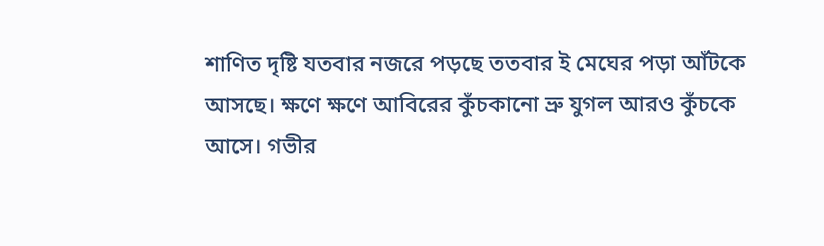শাণিত দৃষ্টি যতবার নজরে পড়ছে ততবার ই মেঘের পড়া আঁটকে আসছে। ক্ষণে ক্ষণে আবিরের কুঁচকানো ভ্রু যুগল আরও কুঁচকে আসে। গভীর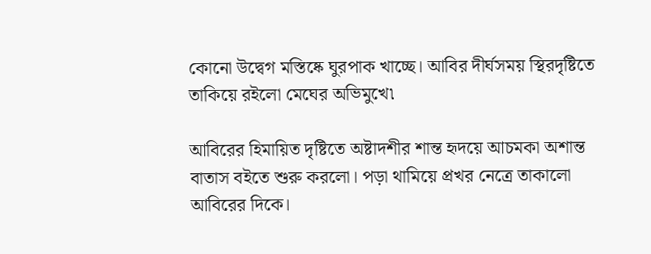কোনো উদ্বেগ মস্তিষ্কে ঘুরপাক খাচ্ছে। আবির দীর্ঘসময় স্থিরদৃষ্টিতে তাকিয়ে রইলো মেঘের অভিমুখে৷

আবিরের হিমায়িত দৃষ্টিতে অষ্টাদশীর শান্ত হৃদয়ে আচমকা অশান্ত বাতাস বইতে শুরু করলো। পড়া থামিয়ে প্রখর নেত্রে তাকালো আবিরের দিকে।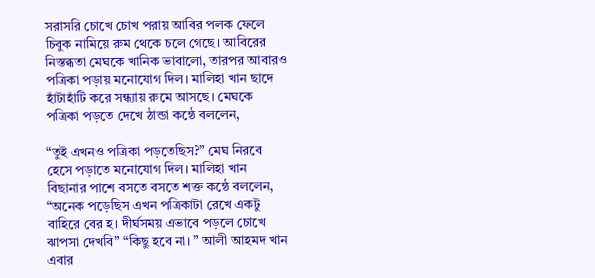সরাসরি চোখে চোখ পরায় আবির পলক ফেলে চিবুক নামিয়ে রুম থেকে চলে গেছে। আবিরের নিস্তব্ধতা মেঘকে খানিক ভাবালো, তারপর আবারও পত্রিকা পড়ায় মনোযোগ দিল। মালিহা খান ছাদে হাঁটাহাঁটি করে সন্ধ্যায় রুমে আসছে। মেঘকে পত্রিকা পড়তে দেখে ঠান্ডা কন্ঠে বললেন,

“তুই এখনও পত্রিকা পড়তেছিস?” মেঘ নিরবে হেসে পড়াতে মনোযোগ দিল। মালিহা খান বিছানার পাশে বসতে বসতে শক্ত কন্ঠে বললেন, “অনেক পড়েছিস এখন পত্রিকাটা রেখে একটু বাহিরে বের হ। দীর্ঘসময় এভাবে পড়লে চোখে ঝাপসা দেখবি” “কিছু হবে না। ” আলী আহমদ খান এবার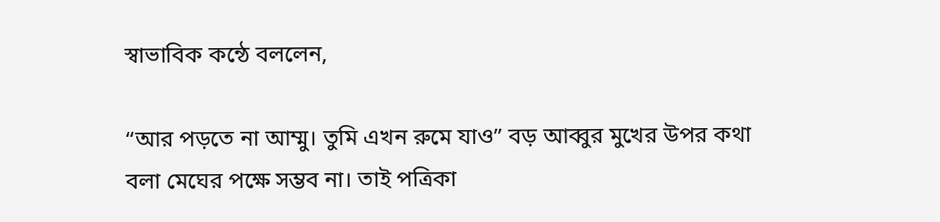স্বাভাবিক কন্ঠে বললেন,

“আর পড়তে না আম্মু। তুমি এখন রুমে যাও” বড় আব্বুর মুখের উপর কথা বলা মেঘের পক্ষে সম্ভব না। তাই পত্রিকা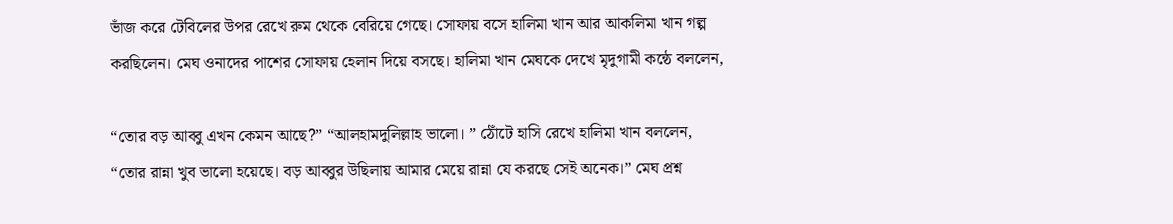ভাঁজ করে টেবিলের উপর রেখে রুম থেকে বেরিয়ে গেছে। সোফায় বসে হালিমা খান আর আকলিমা খান গল্প করছিলেন। মেঘ ওনাদের পাশের সোফায় হেলান দিয়ে বসছে। হালিমা খান মেঘকে দেখে মৃদুগামী কন্ঠে বললেন,

“তোর বড় আব্বু এখন কেমন আছে?” “আলহামদুলিল্লাহ ভালো। ” ঠোঁটে হাসি রেখে হালিমা খান বললেন, “তোর রান্না খুব ভালো হয়েছে। বড় আব্বুর উছিলায় আমার মেয়ে রান্না যে করছে সেই অনেক।” মেঘ প্রশ্ন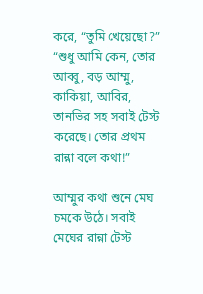করে, “তুমি খেয়েছো?” “শুধু আমি কেন, তোর আব্বু, বড় আম্মু, কাকিয়া, আবির, তানভির সহ সবাই টেস্ট করেছে। তোর প্রথম রান্না বলে কথা!”

আম্মুর কথা শুনে মেঘ চমকে উঠে। সবাই মেঘের রান্না টেস্ট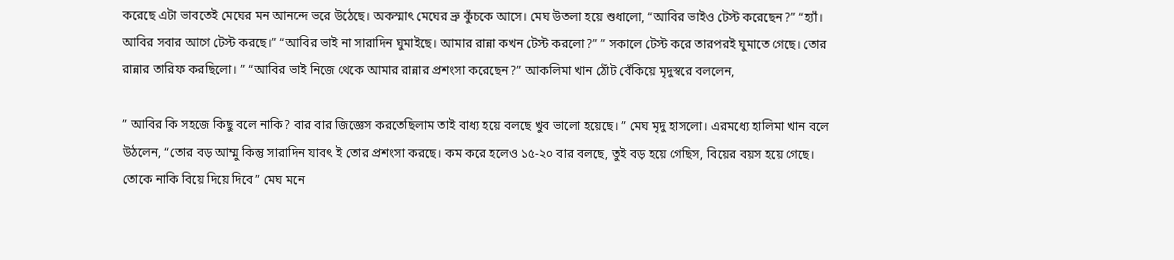করেছে এটা ভাবতেই মেঘের মন আনন্দে ভরে উঠেছে। অকস্মাৎ মেঘের ভ্রু কুঁচকে আসে। মেঘ উতলা হয়ে শুধালো, “আবির ভাইও টেস্ট করেছেন?” “হ্যাঁ। আবির সবার আগে টেস্ট করছে।” “আবির ভাই না সারাদিন ঘুমাইছে। আমার রান্না কখন টেস্ট করলো?” ” সকালে টেস্ট করে তারপরই ঘুমাতে গেছে। তোর রান্নার তারিফ করছিলো। ” “আবির ভাই নিজে থেকে আমার রান্নার প্রশংসা করেছেন?” আকলিমা খান ঠোঁট বেঁকিয়ে মৃদুস্বরে বললেন,

” আবির কি সহজে কিছু বলে নাকি? বার বার জিজ্ঞেস করতেছিলাম তাই বাধ্য হয়ে বলছে খুব ভালো হয়েছে। ” মেঘ মৃদু হাসলো। এরমধ্যে হালিমা খান বলে উঠলেন, “তোর বড় আম্মু কিন্তু সারাদিন যাবৎ ই তোর প্রশংসা করছে। কম করে হলেও ১৫-২০ বার বলছে, তুই বড় হয়ে গেছিস, বিয়ের বয়স হয়ে গেছে। তোকে নাকি বিয়ে দিয়ে দিবে” মেঘ মনে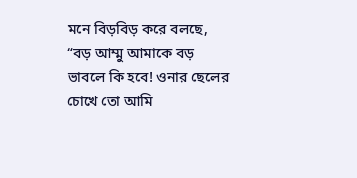মনে বিড়বিড় করে বলছে, “বড় আম্মু আমাকে বড় ভাবলে কি হবে! ওনার ছেলের চোখে তো আমি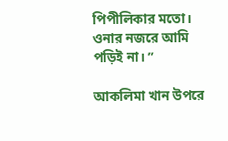পিপীলিকার মতো। ওনার নজরে আমি পড়িই না। ”

আকলিমা খান উপরে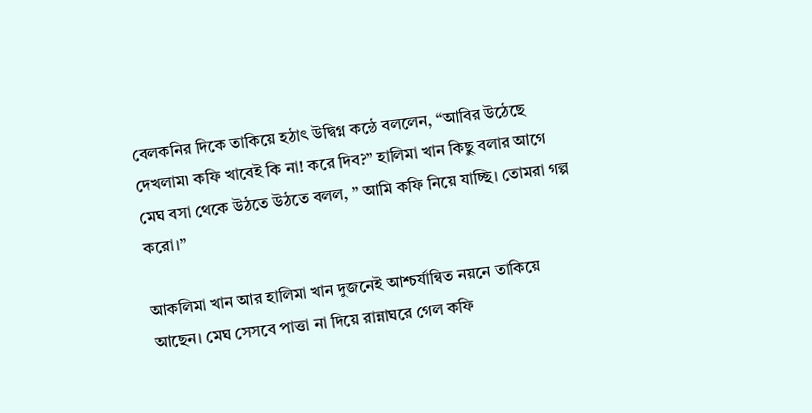বেলকনির দিকে তাকিয়ে হঠাৎ উদ্বিগ্ন কন্ঠে বললেন, “আবির উঠেছে দেখলাম৷ কফি খাবেই কি না! করে দিব?” হালিমা খান কিছু বলার আগে মেঘ বসা থেকে উঠতে উঠতে বলল, ” আমি কফি নিয়ে যাচ্ছি। তোমরা গল্প করো।”

আকলিমা খান আর হালিমা খান দুজনেই আশ্চর্যান্বিত নয়নে তাকিয়ে আছেন। মেঘ সেসবে পাত্তা না দিয়ে রান্নাঘরে গেল কফি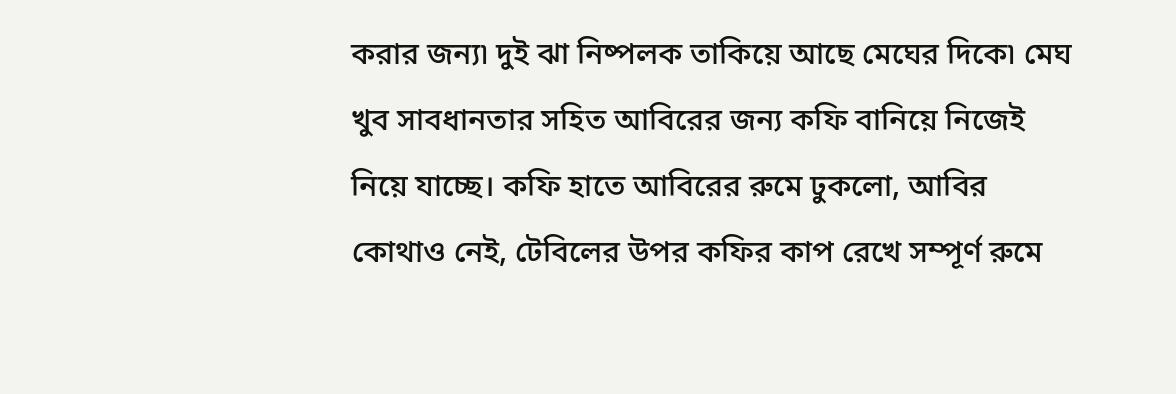করার জন্য৷ দুই ঝা নিষ্পলক তাকিয়ে আছে মেঘের দিকে৷ মেঘ খুব সাবধানতার সহিত আবিরের জন্য কফি বানিয়ে নিজেই নিয়ে যাচ্ছে। কফি হাতে আবিরের রুমে ঢুকলো, আবির কোথাও নেই, টেবিলের উপর কফির কাপ রেখে সম্পূর্ণ রুমে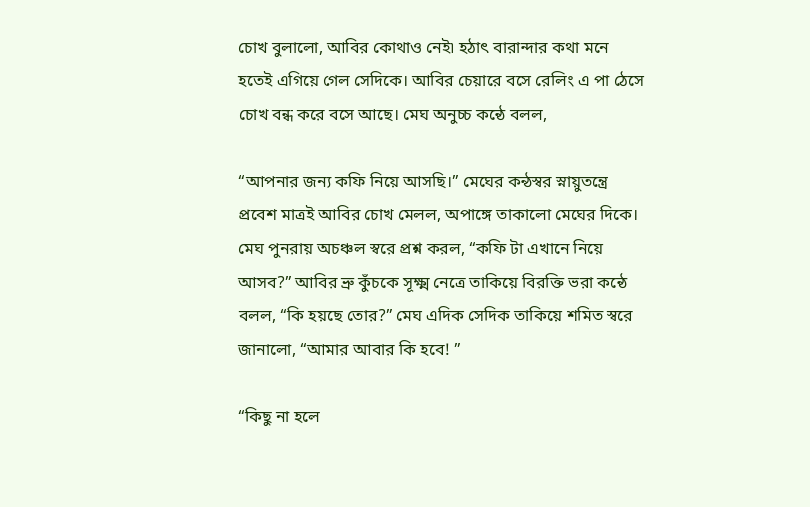চোখ বুলালো, আবির কোথাও নেই৷ হঠাৎ বারান্দার কথা মনে হতেই এগিয়ে গেল সেদিকে। আবির চেয়ারে বসে রেলিং এ পা ঠেসে চোখ বন্ধ করে বসে আছে। মেঘ অনুচ্চ কন্ঠে বলল,

“আপনার জন্য কফি নিয়ে আসছি।” মেঘের কন্ঠস্বর স্নায়ুতন্ত্রে প্রবেশ মাত্রই আবির চোখ মেলল, অপাঙ্গে তাকালো মেঘের দিকে। মেঘ পুনরায় অচঞ্চল স্বরে প্রশ্ন করল, “কফি টা এখানে নিয়ে আসব?” আবির ভ্রু কুঁচকে সূক্ষ্ম নেত্রে তাকিয়ে বিরক্তি ভরা কন্ঠে বলল, “কি হয়ছে তোর?” মেঘ এদিক সেদিক তাকিয়ে শমিত স্বরে জানালো, “আমার আবার কি হবে! ”

“কিছু না হলে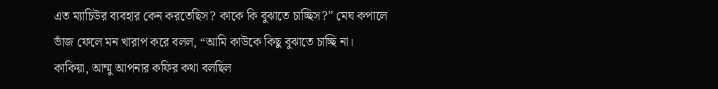এত ম্যাচিউর ব্যবহার কেন করতেছিস? কাকে কি বুঝাতে চাচ্ছিস?” মেঘ কপালে ভাঁজ ফেলে মন খারাপ করে বলল, “আমি কাউকে কিছু বুঝাতে চাচ্ছি না। কাকিয়া, আম্মু আপনার কফির কথা বলছিল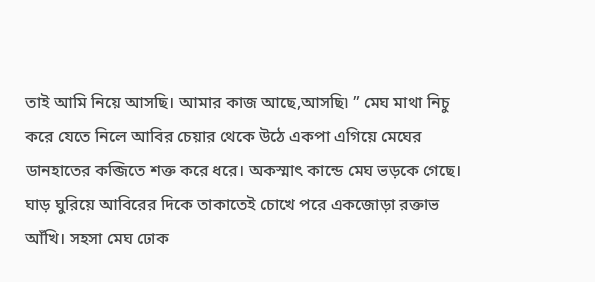তাই আমি নিয়ে আসছি। আমার কাজ আছে,আসছি৷ ” মেঘ মাথা নিচু করে যেতে নিলে আবির চেয়ার থেকে উঠে একপা এগিয়ে মেঘের ডানহাতের কব্জিতে শক্ত করে ধরে। অকস্মাৎ কান্ডে মেঘ ভড়কে গেছে। ঘাড় ঘুরিয়ে আবিরের দিকে তাকাতেই চোখে পরে একজোড়া রক্তাভ আঁখি। সহসা মেঘ ঢোক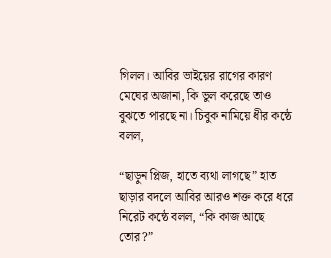গিলল। আবির ভাইয়ের রাগের কারণ মেঘের অজানা, কি ভুল করেছে তাও বুঝতে পারছে না। চিবুক নামিয়ে ধীর কন্ঠে বলল,

“ছাড়ুন প্লিজ, হাতে ব্যথা লাগছে” হাত ছাড়ার বদলে আবির আরও শক্ত করে ধরে নিরেট কন্ঠে বলল, “কি কাজ আছে তোর?”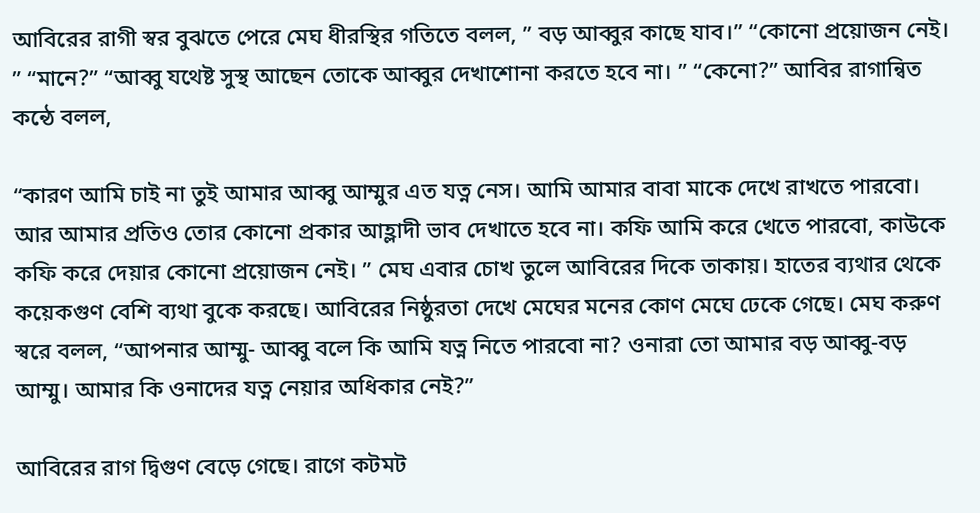আবিরের রাগী স্বর বুঝতে পেরে মেঘ ধীরস্থির গতিতে বলল, ” বড় আব্বুর কাছে যাব।” “কোনো প্রয়োজন নেই। ” “মানে?” “আব্বু যথেষ্ট সুস্থ আছেন তোকে আব্বুর দেখাশোনা করতে হবে না। ” “কেনো?” আবির রাগান্বিত কন্ঠে বলল,

“কারণ আমি চাই না তুই আমার আব্বু আম্মুর এত যত্ন নেস। আমি আমার বাবা মাকে দেখে রাখতে পারবো। আর আমার প্রতিও তোর কোনো প্রকার আহ্লাদী ভাব দেখাতে হবে না। কফি আমি করে খেতে পারবো, কাউকে কফি করে দেয়ার কোনো প্রয়োজন নেই। ” মেঘ এবার চোখ তুলে আবিরের দিকে তাকায়। হাতের ব্যথার থেকে কয়েকগুণ বেশি ব্যথা বুকে করছে। আবিরের নিষ্ঠুরতা দেখে মেঘের মনের কোণ মেঘে ঢেকে গেছে। মেঘ করুণ স্বরে বলল, “আপনার আম্মু- আব্বু বলে কি আমি যত্ন নিতে পারবো না? ওনারা তো আমার বড় আব্বু-বড় আম্মু। আমার কি ওনাদের যত্ন নেয়ার অধিকার নেই?”

আবিরের রাগ দ্বিগুণ বেড়ে গেছে। রাগে কটমট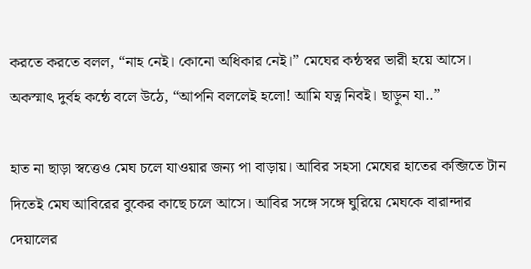করতে করতে বলল, “নাহ নেই। কোনো অধিকার নেই।” মেঘের কন্ঠস্বর ভারী হয়ে আসে। অকস্মাৎ দুর্বহ কন্ঠে বলে উঠে, “আপনি বললেই হলো! আমি যত্ন নিবই। ছাড়ুন যা..”

হাত না ছাড়া স্বত্তেও মেঘ চলে যাওয়ার জন্য পা বাড়ায়। আবির সহসা মেঘের হাতের কব্জিতে টান দিতেই মেঘ আবিরের বুকের কাছে চলে আসে। আবির সঙ্গে সঙ্গে ঘুরিয়ে মেঘকে বারান্দার দেয়ালের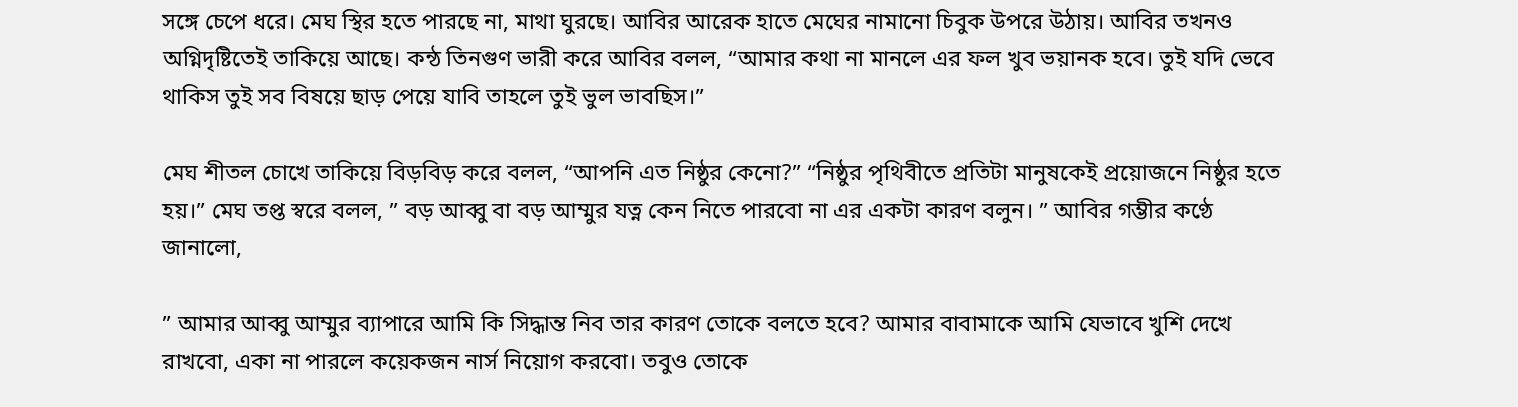সঙ্গে চেপে ধরে। মেঘ স্থির হতে পারছে না, মাথা ঘুরছে। আবির আরেক হাতে মেঘের নামানো চিবুক উপরে উঠায়। আবির তখনও অগ্নিদৃষ্টিতেই তাকিয়ে আছে। কন্ঠ তিনগুণ ভারী করে আবির বলল, “আমার কথা না মানলে এর ফল খুব ভয়ানক হবে। তুই যদি ভেবে থাকিস তুই সব বিষয়ে ছাড় পেয়ে যাবি তাহলে তুই ভুল ভাবছিস।”

মেঘ শীতল চোখে তাকিয়ে বিড়বিড় করে বলল, “আপনি এত নিষ্ঠুর কেনো?” “নিষ্ঠুর পৃথিবীতে প্রতিটা মানুষকেই প্রয়োজনে নিষ্ঠুর হতে হয়।” মেঘ তপ্ত স্বরে বলল, ” বড় আব্বু বা বড় আম্মুর যত্ন কেন নিতে পারবো না এর একটা কারণ বলুন। ” আবির গম্ভীর কণ্ঠে জানালো,

” আমার আব্বু আম্মুর ব্যাপারে আমি কি সিদ্ধান্ত নিব তার কারণ তোকে বলতে হবে? আমার বাবামাকে আমি যেভাবে খুশি দেখে রাখবো, একা না পারলে কয়েকজন নার্স নিয়োগ করবো। তবুও তোকে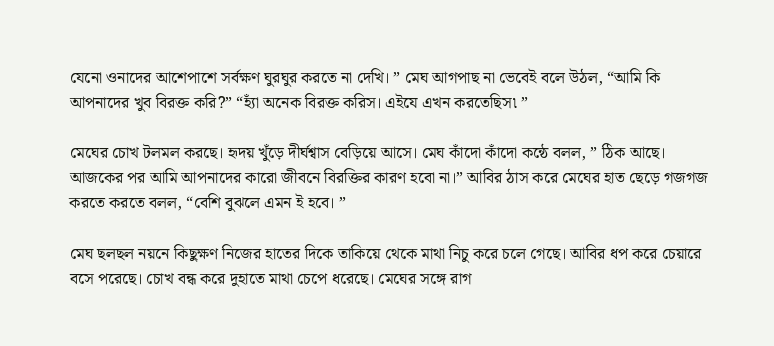যেনো ওনাদের আশেপাশে সর্বক্ষণ ঘুরঘুর করতে না দেখি। ” মেঘ আগপাছ না ভেবেই বলে উঠল, “আমি কি আপনাদের খুব বিরক্ত করি?” “হ্যাঁ অনেক বিরক্ত করিস। এইযে এখন করতেছিস৷ ”

মেঘের চোখ টলমল করছে। হৃদয় খুঁড়ে দীর্ঘশ্বাস বেড়িয়ে আসে। মেঘ কাঁদো কাঁদো কন্ঠে বলল, ” ঠিক আছে। আজকের পর আমি আপনাদের কারো জীবনে বিরক্তির কারণ হবো না।” আবির ঠাস করে মেঘের হাত ছেড়ে গজগজ করতে করতে বলল, “বেশি বুঝলে এমন ই হবে। ”

মেঘ ছলছল নয়নে কিছুক্ষণ নিজের হাতের দিকে তাকিয়ে থেকে মাথা নিচু করে চলে গেছে। আবির ধপ করে চেয়ারে বসে পরেছে। চোখ বন্ধ করে দুহাতে মাথা চেপে ধরেছে। মেঘের সঙ্গে রাগ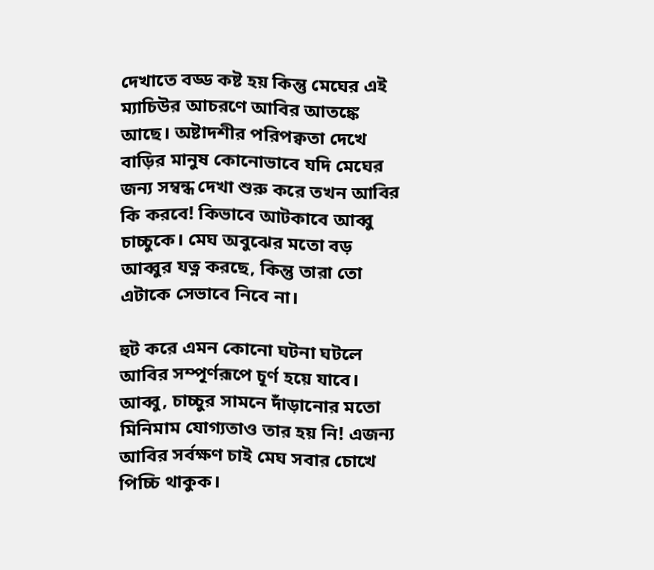দেখাতে বড্ড কষ্ট হয় কিন্তু মেঘের এই ম্যাচিউর আচরণে আবির আতঙ্কে আছে। অষ্টাদশীর পরিপক্বতা দেখে বাড়ির মানুষ কোনোভাবে যদি মেঘের জন্য সম্বন্ধ দেখা শুরু করে তখন আবির কি করবে! কিভাবে আটকাবে আব্বু চাচ্চুকে। মেঘ অবুঝের মতো বড় আব্বুর যত্ন করছে, কিন্তু তারা তো এটাকে সেভাবে নিবে না।

হুট করে এমন কোনো ঘটনা ঘটলে আবির সম্পূর্ণরূপে চূর্ণ হয়ে যাবে। আব্বু, চাচ্চুর সামনে দাঁড়ানোর মতো মিনিমাম যোগ্যতাও তার হয় নি! এজন্য আবির সর্বক্ষণ চাই মেঘ সবার চোখে পিচ্চি থাকুক।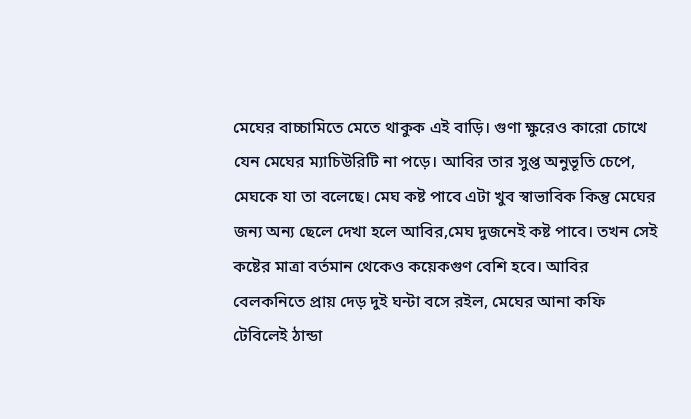মেঘের বাচ্চামিতে মেতে থাকুক এই বাড়ি। গুণা ক্ষুরেও কারো চোখে যেন মেঘের ম্যাচিউরিটি না পড়ে। আবির তার সুপ্ত অনুভূতি চেপে, মেঘকে যা তা বলেছে। মেঘ কষ্ট পাবে এটা খুব স্বাভাবিক কিন্তু মেঘের জন্য অন্য ছেলে দেখা হলে আবির,মেঘ দুজনেই কষ্ট পাবে। তখন সেই কষ্টের মাত্রা বর্তমান থেকেও কয়েকগুণ বেশি হবে। আবির বেলকনিতে প্রায় দেড় দুই ঘন্টা বসে রইল, মেঘের আনা কফি টেবিলেই ঠান্ডা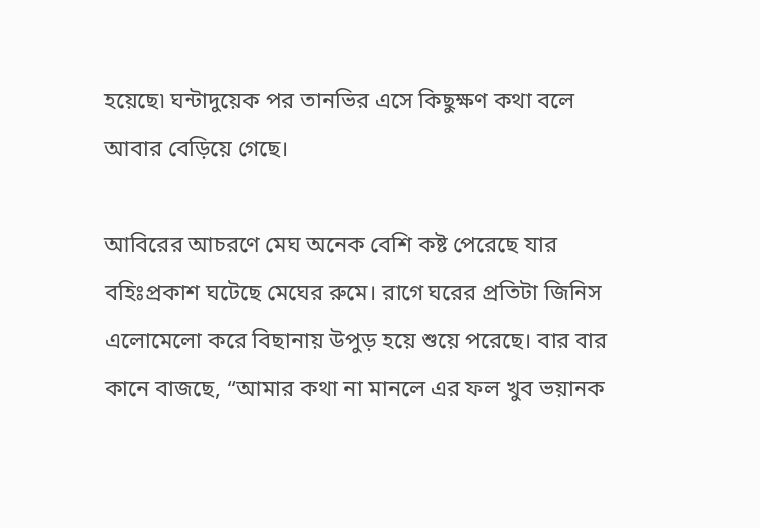হয়েছে৷ ঘন্টাদুয়েক পর তানভির এসে কিছুক্ষণ কথা বলে আবার বেড়িয়ে গেছে।

আবিরের আচরণে মেঘ অনেক বেশি কষ্ট পেরেছে যার বহিঃপ্রকাশ ঘটেছে মেঘের রুমে। রাগে ঘরের প্রতিটা জিনিস এলোমেলো করে বিছানায় উপুড় হয়ে শুয়ে পরেছে। বার বার কানে বাজছে, “আমার কথা না মানলে এর ফল খুব ভয়ানক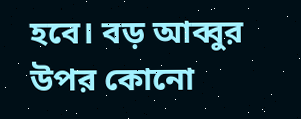হবে। বড় আব্বুর উপর কোনো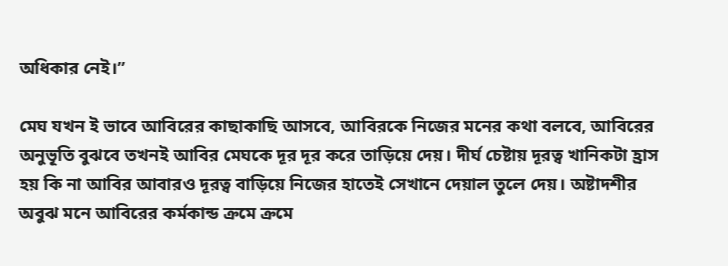অধিকার নেই।”

মেঘ যখন ই ভাবে আবিরের কাছাকাছি আসবে, আবিরকে নিজের মনের কথা বলবে, আবিরের অনুভূতি বুঝবে তখনই আবির মেঘকে দূর দূর করে তাড়িয়ে দেয়। দীর্ঘ চেষ্টায় দূরত্ব খানিকটা হ্রাস হয় কি না আবির আবারও দূরত্ব বাড়িয়ে নিজের হাতেই সেখানে দেয়াল তুলে দেয়। অষ্টাদশীর অবুঝ মনে আবিরের কর্মকান্ড ক্রমে ক্রমে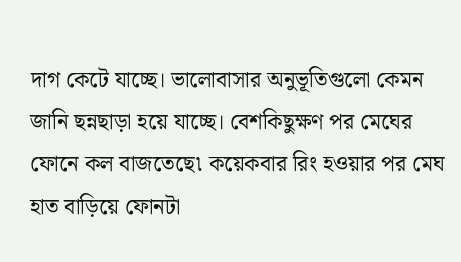দাগ কেটে যাচ্ছে। ভালোবাসার অনুভূতিগুলো কেমন জানি ছন্নছাড়া হয়ে যাচ্ছে। বেশকিছুক্ষণ পর মেঘের ফোনে কল বাজতেছে৷ কয়েকবার রিং হওয়ার পর মেঘ হাত বাড়িয়ে ফোনটা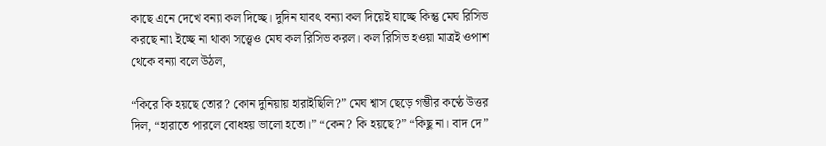কাছে এনে দেখে বন্যা কল দিচ্ছে। দুদিন যাবৎ বন্যা কল দিয়েই যাচ্ছে কিন্তু মেঘ রিসিভ করছে না৷ ইচ্ছে না থাকা সত্ত্বেও মেঘ কল রিসিভ করল। কল রিসিভ হওয়া মাত্রই ওপাশ থেকে বন্যা বলে উঠল,

“কিরে কি হয়ছে তোর? কোন দুনিয়ায় হারাইছিলি?” মেঘ শ্বাস ছেড়ে গম্ভীর কণ্ঠে উত্তর দিল, “হারাতে পারলে বোধহয় ভালো হতো।” “কেন? কি হয়ছে?” “কিছু না। বাদ দে”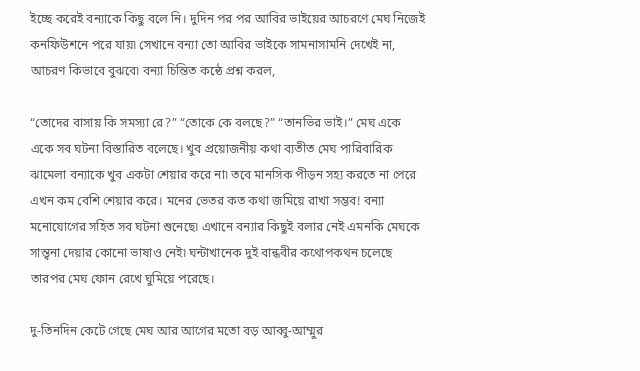ইচ্ছে করেই বন্যাকে কিছু বলে নি। দুদিন পর পর আবির ভাইয়ের আচরণে মেঘ নিজেই কনফিউশনে পরে যায়৷ সেখানে বন্যা তো আবির ভাইকে সামনাসামনি দেখেই না, আচরণ কিভাবে বুঝবে৷ বন্যা চিন্তিত কন্ঠে প্রশ্ন করল,

“তোদের বাসায় কি সমস্যা রে?” “তোকে কে বলছে?” “তানভির ভাই।” মেঘ একে একে সব ঘটনা বিস্তারিত বলেছে। খুব প্রয়োজনীয় কথা ব্যতীত মেঘ পারিবারিক ঝামেলা বন্যাকে খুব একটা শেয়ার করে না৷ তবে মানসিক পীড়ন সহ্য করতে না পেরে এখন কম বেশি শেয়ার করে। মনের ভেতর কত কথা জমিয়ে রাখা সম্ভব! বন্যা মনোযোগের সহিত সব ঘটনা শুনেছে৷ এখানে বন্যার কিছুই বলার নেই এমনকি মেঘকে সান্ত্বনা দেয়ার কোনো ভাষাও নেই৷ ঘন্টাখানেক দুই বান্ধবীর কথোপকথন চলেছে তারপর মেঘ ফোন রেখে ঘুমিয়ে পরেছে।

দু-তিনদিন কেটে গেছে মেঘ আর আগের মতো বড় আব্বু-আম্মুর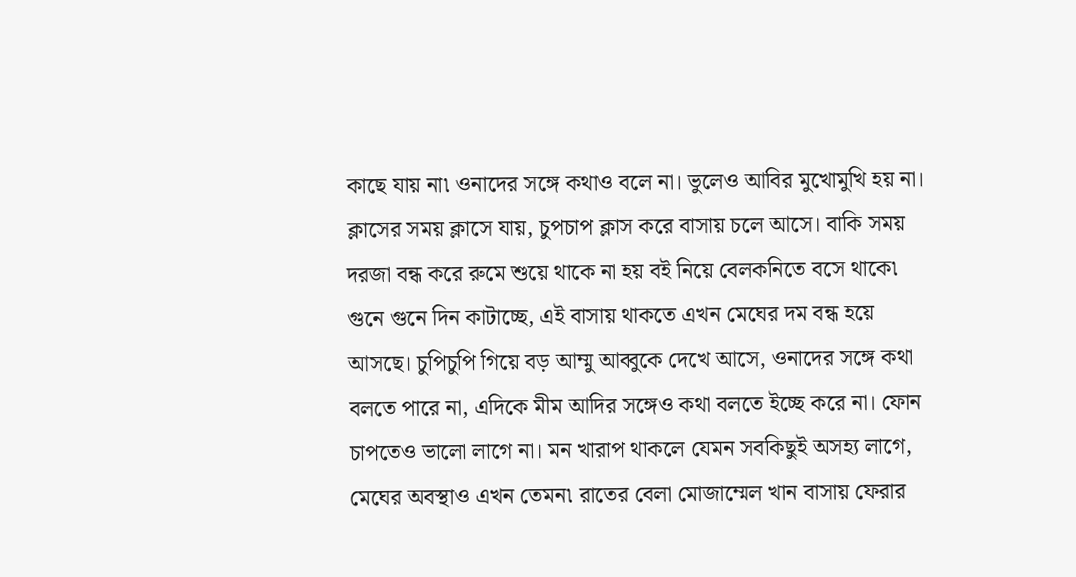কাছে যায় না৷ ওনাদের সঙ্গে কথাও বলে না। ভুলেও আবির মুখোমুখি হয় না। ক্লাসের সময় ক্লাসে যায়, চুপচাপ ক্লাস করে বাসায় চলে আসে। বাকি সময় দরজা বন্ধ করে রুমে শুয়ে থাকে না হয় বই নিয়ে বেলকনিতে বসে থাকে৷ গুনে গুনে দিন কাটাচ্ছে, এই বাসায় থাকতে এখন মেঘের দম বন্ধ হয়ে আসছে। চুপিচুপি গিয়ে বড় আম্মু আব্বুকে দেখে আসে, ওনাদের সঙ্গে কথা বলতে পারে না, এদিকে মীম আদির সঙ্গেও কথা বলতে ইচ্ছে করে না। ফোন চাপতেও ভালো লাগে না। মন খারাপ থাকলে যেমন সবকিছুই অসহ্য লাগে, মেঘের অবস্থাও এখন তেমন৷ রাতের বেলা মোজাম্মেল খান বাসায় ফেরার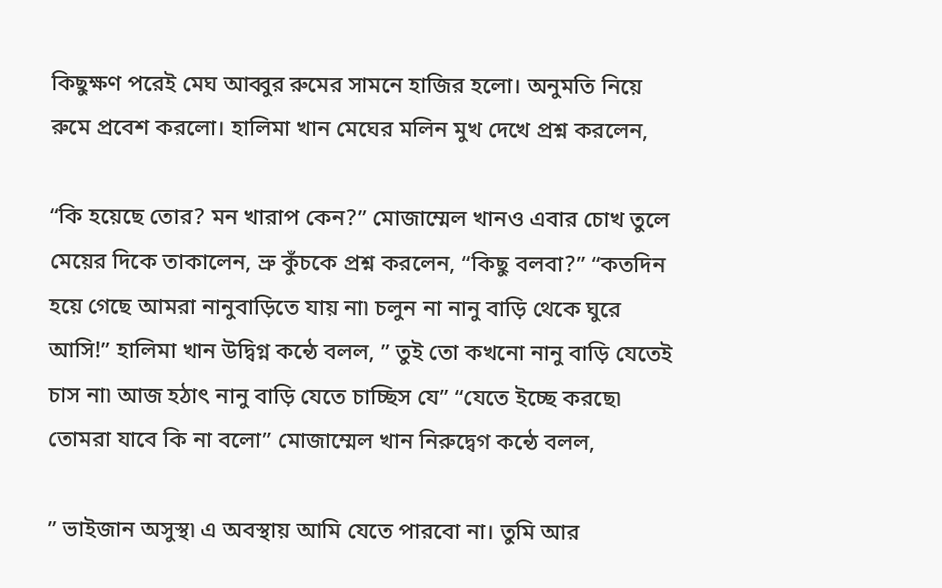কিছুক্ষণ পরেই মেঘ আব্বুর রুমের সামনে হাজির হলো। অনুমতি নিয়ে রুমে প্রবেশ করলো। হালিমা খান মেঘের মলিন মুখ দেখে প্রশ্ন করলেন,

“কি হয়েছে তোর? মন খারাপ কেন?” মোজাম্মেল খানও এবার চোখ তুলে মেয়ের দিকে তাকালেন, ভ্রু কুঁচকে প্রশ্ন করলেন, “কিছু বলবা?” “কতদিন হয়ে গেছে আমরা নানুবাড়িতে যায় না৷ চলুন না নানু বাড়ি থেকে ঘুরে আসি!” হালিমা খান উদ্বিগ্ন কন্ঠে বলল, ” তুই তো কখনো নানু বাড়ি যেতেই চাস না৷ আজ হঠাৎ নানু বাড়ি যেতে চাচ্ছিস যে” “যেতে ইচ্ছে করছে৷ তোমরা যাবে কি না বলো” মোজাম্মেল খান নিরুদ্বেগ কন্ঠে বলল,

” ভাইজান অসুস্থ৷ এ অবস্থায় আমি যেতে পারবো না। তুমি আর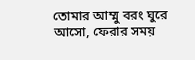তোমার আম্মু বরং ঘুরে আসো, ফেরার সময়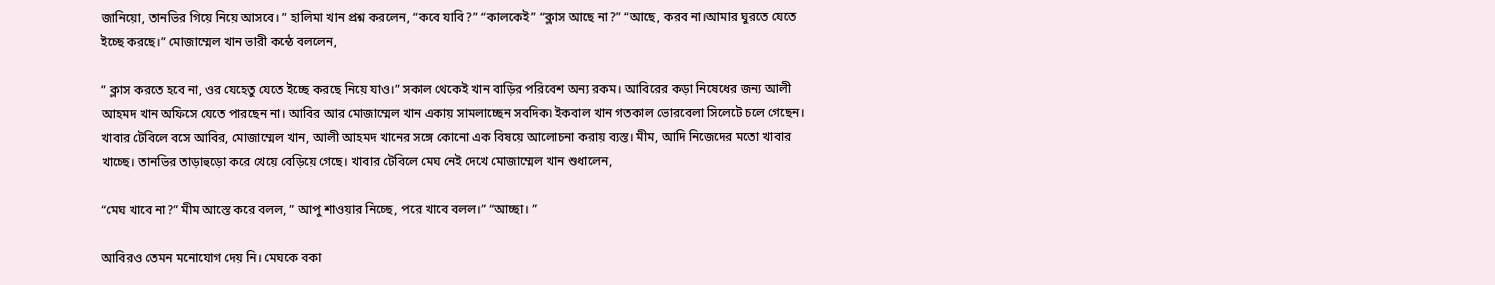জানিয়ো, তানভির গিয়ে নিয়ে আসবে। ” হালিমা খান প্রশ্ন করলেন, “কবে যাবি?” “কালকেই” “ক্লাস আছে না?” “আছে, করব না।আমার ঘুরতে যেতে ইচ্ছে করছে।” মোজাম্মেল খান ভারী কন্ঠে বললেন,

” ক্লাস করতে হবে না, ওর যেহেতু যেতে ইচ্ছে করছে নিয়ে যাও।” সকাল থেকেই খান বাড়ির পরিবেশ অন্য রকম। আবিরের কড়া নিষেধের জন্য আলী আহমদ খান অফিসে যেতে পারছেন না। আবির আর মোজাম্মেল খান একায় সামলাচ্ছেন সবদিক৷ ইকবাল খান গতকাল ভোরবেলা সিলেটে চলে গেছেন। খাবার টেবিলে বসে আবির, মোজাম্মেল খান, আলী আহমদ খানের সঙ্গে কোনো এক বিষয়ে আলোচনা করায় ব্যস্ত। মীম, আদি নিজেদের মতো খাবার খাচ্ছে। তানভির তাড়াহুড়ো করে খেয়ে বেড়িয়ে গেছে। খাবার টেবিলে মেঘ নেই দেখে মোজাম্মেল খান শুধালেন,

“মেঘ খাবে না?” মীম আস্তে করে বলল, ” আপু শাওয়ার নিচ্ছে, পরে খাবে বলল।” “আচ্ছা। ”

আবিরও তেমন মনোযোগ দেয় নি। মেঘকে বকা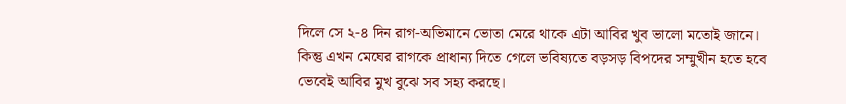দিলে সে ২-৪ দিন রাগ-অভিমানে ভোতা মেরে থাকে এটা আবির খুব ভালো মতোই জানে। কিন্তু এখন মেঘের রাগকে প্রাধান্য দিতে গেলে ভবিষ্যতে বড়সড় বিপদের সম্মুখীন হতে হবে ভেবেই আবির মুখ বুঝে সব সহ্য করছে।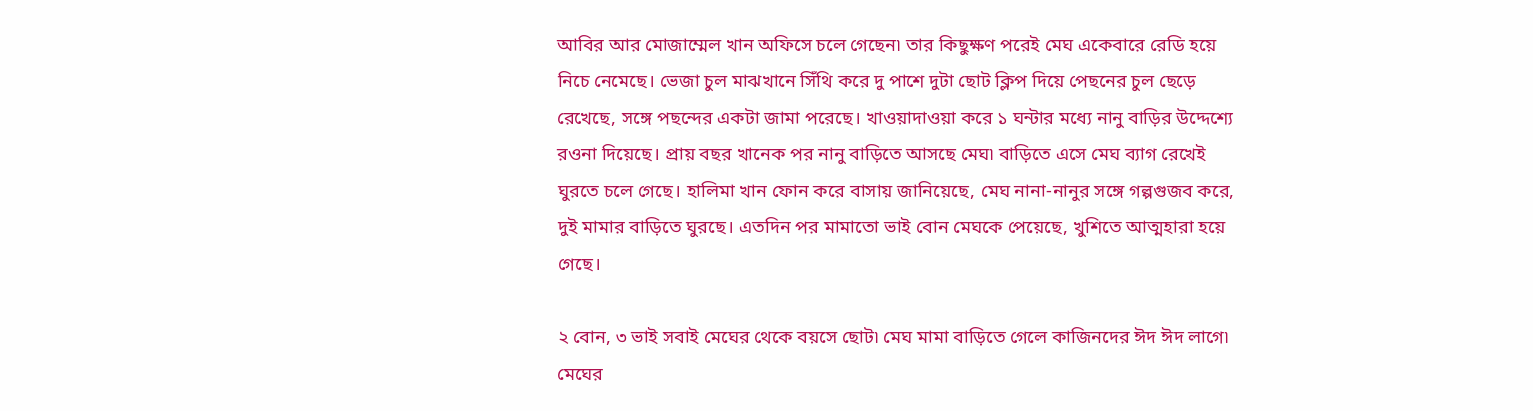আবির আর মোজাম্মেল খান অফিসে চলে গেছেন৷ তার কিছুক্ষণ পরেই মেঘ একেবারে রেডি হয়ে নিচে নেমেছে। ভেজা চুল মাঝখানে সিঁথি করে দু পাশে দুটা ছোট ক্লিপ দিয়ে পেছনের চুল ছেড়ে রেখেছে, সঙ্গে পছন্দের একটা জামা পরেছে। খাওয়াদাওয়া করে ১ ঘন্টার মধ্যে নানু বাড়ির উদ্দেশ্যে রওনা দিয়েছে। প্রায় বছর খানেক পর নানু বাড়িতে আসছে মেঘ৷ বাড়িতে এসে মেঘ ব্যাগ রেখেই ঘুরতে চলে গেছে। হালিমা খান ফোন করে বাসায় জানিয়েছে, মেঘ নানা-নানুর সঙ্গে গল্পগুজব করে, দুই মামার বাড়িতে ঘুরছে। এতদিন পর মামাতো ভাই বোন মেঘকে পেয়েছে, খুশিতে আত্মহারা হয়ে গেছে।

২ বোন, ৩ ভাই সবাই মেঘের থেকে বয়সে ছোট৷ মেঘ মামা বাড়িতে গেলে কাজিনদের ঈদ ঈদ লাগে৷ মেঘের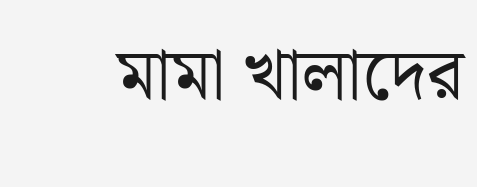মামা খালাদের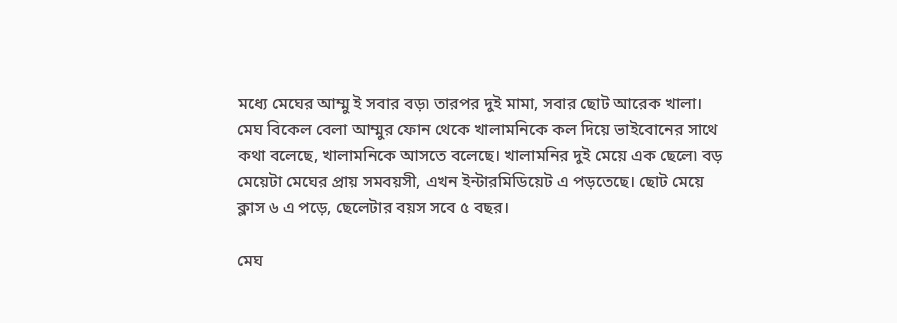মধ্যে মেঘের আম্মু ই সবার বড়৷ তারপর দুই মামা, সবার ছোট আরেক খালা। মেঘ বিকেল বেলা আম্মুর ফোন থেকে খালামনিকে কল দিয়ে ভাইবোনের সাথে কথা বলেছে, খালামনিকে আসতে বলেছে। খালামনির দুই মেয়ে এক ছেলে৷ বড় মেয়েটা মেঘের প্রায় সমবয়সী, এখন ইন্টারমিডিয়েট এ পড়তেছে। ছোট মেয়ে ক্লাস ৬ এ পড়ে, ছেলেটার বয়স সবে ৫ বছর।

মেঘ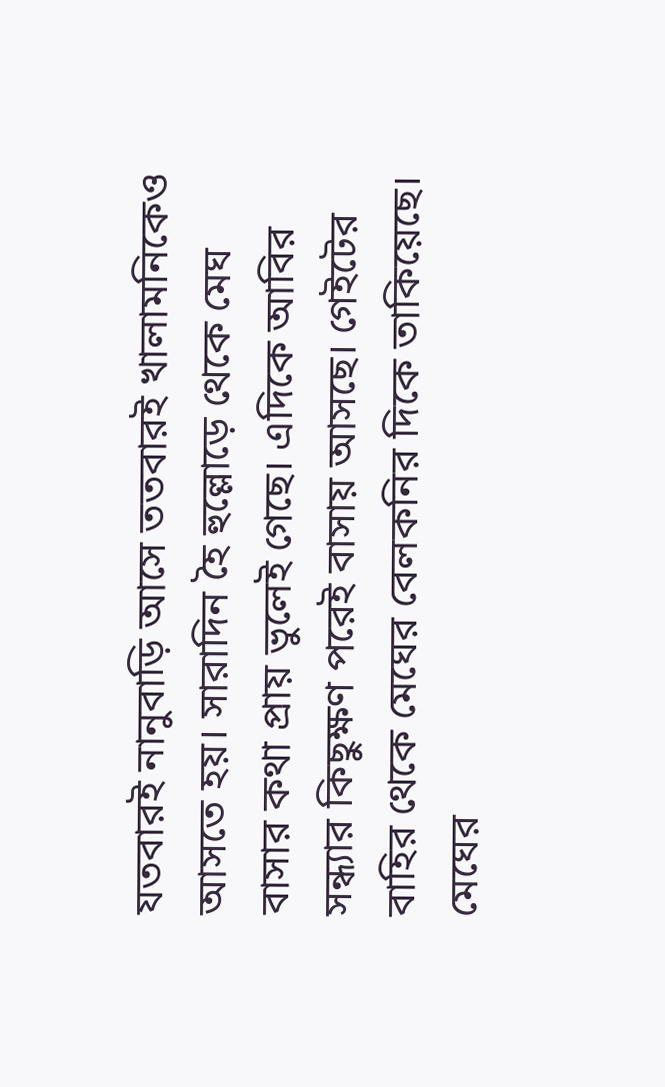যতবারই নানুবাড়ি আসে ততবারই খালামনিকেও আসতে হয়। সারাদিন হৈ হুল্লোড়ে থেকে মেঘ বাসার কথা প্রায় ভুলেই গেছে। এদিকে আবির সন্ধ্যার কিছুক্ষণ পরেই বাসায় আসছে। গেইটের বাহির থেকে মেঘের বেলকনির দিকে তাকিয়েছে। মেঘের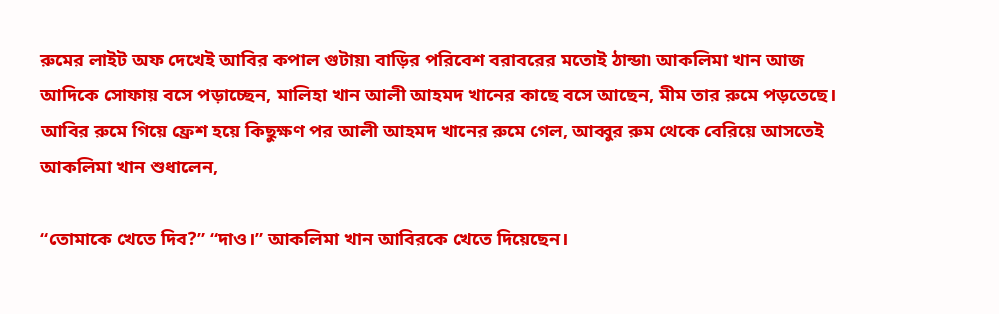রুমের লাইট অফ দেখেই আবির কপাল গুটায়৷ বাড়ির পরিবেশ বরাবরের মতোই ঠান্ডা৷ আকলিমা খান আজ আদিকে সোফায় বসে পড়াচ্ছেন, মালিহা খান আলী আহমদ খানের কাছে বসে আছেন, মীম তার রুমে পড়তেছে। আবির রুমে গিয়ে ফ্রেশ হয়ে কিছুক্ষণ পর আলী আহমদ খানের রুমে গেল, আব্বুর রুম থেকে বেরিয়ে আসতেই আকলিমা খান শুধালেন,

“তোমাকে খেতে দিব?” “দাও।” আকলিমা খান আবিরকে খেতে দিয়েছেন।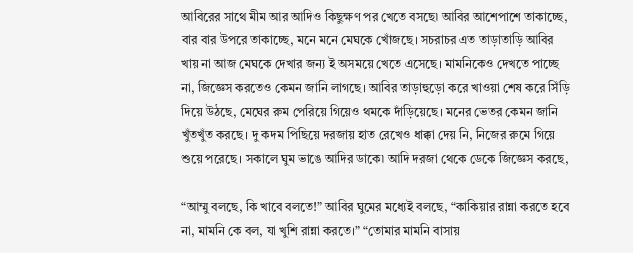আবিরের সাথে মীম আর আদিও কিছুক্ষণ পর খেতে বসছে৷ আবির আশেপাশে তাকাচ্ছে, বার বার উপরে তাকাচ্ছে, মনে মনে মেঘকে খোঁজছে। সচরাচর এত তাড়াতাড়ি আবির খায় না আজ মেঘকে দেখার জন্য ই অসময়ে খেতে এসেছে। মামনিকেও দেখতে পাচ্ছে না, জিজ্ঞেস করতেও কেমন জানি লাগছে। আবির তাড়াহুড়ো করে খাওয়া শেষ করে সিঁড়ি দিয়ে উঠছে, মেঘের রুম পেরিয়ে গিয়েও থমকে দাঁড়িয়েছে। মনের ভেতর কেমন জানি খুঁতখুঁত করছে। দু কদম পিছিয়ে দরজায় হাত রেখেও ধাক্কা দেয় নি, নিজের রুমে গিয়ে শুয়ে পরেছে। সকালে ঘুম ভাঙে আদির ডাকে৷ আদি দরজা থেকে ডেকে জিজ্ঞেস করছে,

“আম্মু বলছে, কি খাবে বলতে!” আবির ঘুমের মধ্যেই বলছে, “কাকিয়ার রান্না করতে হবে না, মামনি কে বল, যা খুশি রান্না করতে।” “তোমার মামনি বাসায়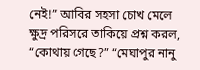নেই!” আবির সহসা চোখ মেলে ক্ষুদ্র পরিসরে তাকিয়ে প্রশ্ন করল, “কোথায় গেছে?” “মেঘাপুর নানু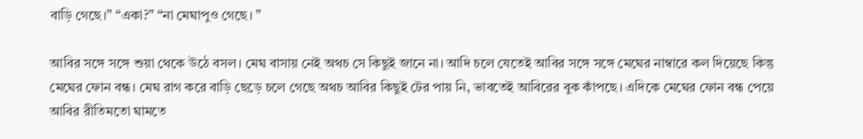বাড়ি গেছে।” “একা?” “না মেঘাপুও গেছে। ”

আবির সঙ্গে সঙ্গে শুয়া থেকে উঠে বসল। মেঘ বাসায় নেই অথচ সে কিছুই জানে না। আদি চলে যেতেই আবির সঙ্গে সঙ্গে মেঘের নাম্বারে কল দিয়েছে কিন্তু মেঘের ফোন বন্ধ। মেঘ রাগ করে বাড়ি ছেড়ে চলে গেছে অথচ আবির কিছুই টের পায় নি, ভাবতেই আবিরের বুক কাঁপছে। এদিকে মেঘের ফোন বন্ধ পেয়ে আবির রীতিমতো ঘামতে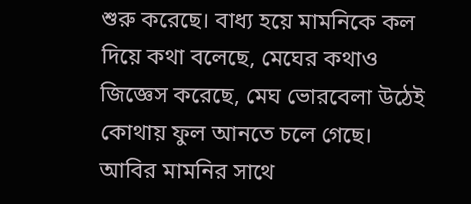শুরু করেছে। বাধ্য হয়ে মামনিকে কল দিয়ে কথা বলেছে, মেঘের কথাও জিজ্ঞেস করেছে, মেঘ ভোরবেলা উঠেই কোথায় ফুল আনতে চলে গেছে। আবির মামনির সাথে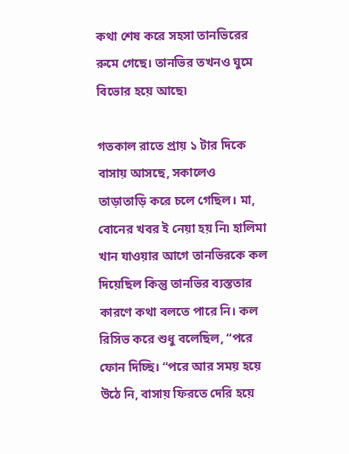কথা শেষ করে সহসা তানভিরের রুমে গেছে। তানভির তখনও ঘুমে বিভোর হয়ে আছে৷

গতকাল রাতে প্রায় ১ টার দিকে বাসায় আসছে, সকালেও তাড়াতাড়ি করে চলে গেছিল। মা, বোনের খবর ই নেয়া হয় নি৷ হালিমা খান যাওয়ার আগে তানভিরকে কল দিয়েছিল কিন্তু তানভির ব্যস্ততার কারণে কথা বলতে পারে নি। কল রিসিভ করে শুধু বলেছিল, “পরে ফোন দিচ্ছি। “পরে আর সময় হয়ে উঠে নি, বাসায় ফিরতে দেরি হয়ে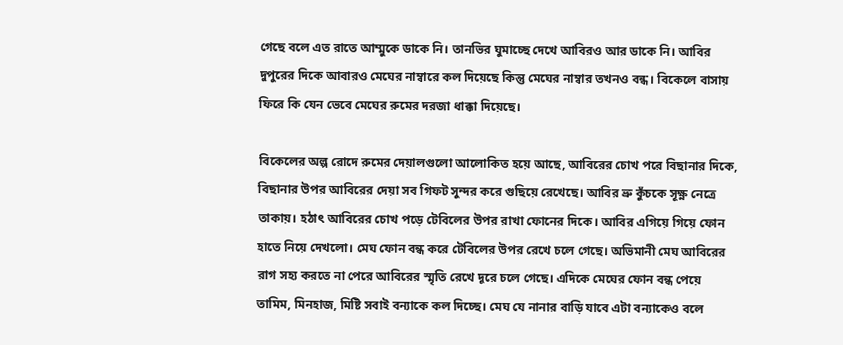গেছে বলে এত রাতে আম্মুকে ডাকে নি। তানভির ঘুমাচ্ছে দেখে আবিরও আর ডাকে নি। আবির দুপুরের দিকে আবারও মেঘের নাম্বারে কল দিয়েছে কিন্তু মেঘের নাম্বার তখনও বন্ধ। বিকেলে বাসায় ফিরে কি যেন ভেবে মেঘের রুমের দরজা ধাক্কা দিয়েছে।

বিকেলের অল্প রোদে রুমের দেয়ালগুলো আলোকিত হয়ে আছে, আবিরের চোখ পরে বিছানার দিকে, বিছানার উপর আবিরের দেয়া সব গিফট সুন্দর করে গুছিয়ে রেখেছে। আবির ভ্রু কুঁচকে সূক্ষ্ণ নেত্রে তাকায়। হঠাৎ আবিরের চোখ পড়ে টেবিলের উপর রাখা ফোনের দিকে। আবির এগিয়ে গিয়ে ফোন হাতে নিয়ে দেখলো। মেঘ ফোন বন্ধ করে টেবিলের উপর রেখে চলে গেছে। অভিমানী মেঘ আবিরের রাগ সহ্য করতে না পেরে আবিরের স্মৃতি রেখে দূরে চলে গেছে। এদিকে মেঘের ফোন বন্ধ পেয়ে তামিম, মিনহাজ, মিষ্টি সবাই বন্যাকে কল দিচ্ছে। মেঘ যে নানার বাড়ি যাবে এটা বন্যাকেও বলে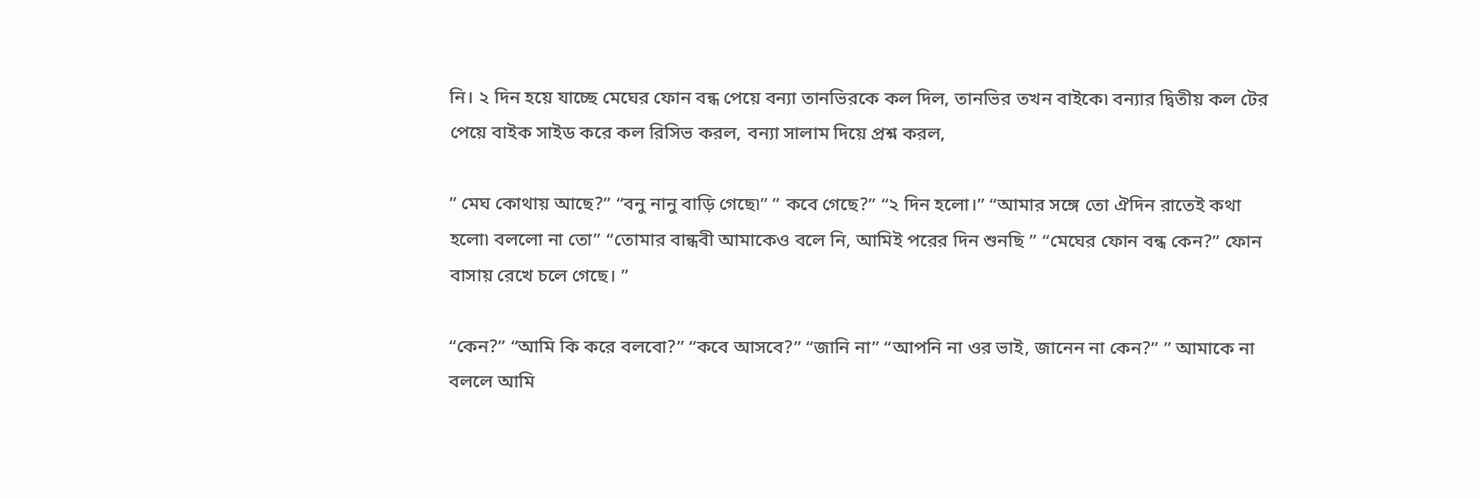নি। ২ দিন হয়ে যাচ্ছে মেঘের ফোন বন্ধ পেয়ে বন্যা তানভিরকে কল দিল, তানভির তখন বাইকে৷ বন্যার দ্বিতীয় কল টের পেয়ে বাইক সাইড করে কল রিসিভ করল, বন্যা সালাম দিয়ে প্রশ্ন করল,

” মেঘ কোথায় আছে?” “বনু নানু বাড়ি গেছে৷” ” কবে গেছে?” “২ দিন হলো।” “আমার সঙ্গে তো ঐদিন রাতেই কথা হলো৷ বললো না তো” “তোমার বান্ধবী আমাকেও বলে নি, আমিই পরের দিন শুনছি ” “মেঘের ফোন বন্ধ কেন?” ফোন বাসায় রেখে চলে গেছে। ”

“কেন?” “আমি কি করে বলবো?” “কবে আসবে?” “জানি না” “আপনি না ওর ভাই, জানেন না কেন?” ” আমাকে না বললে আমি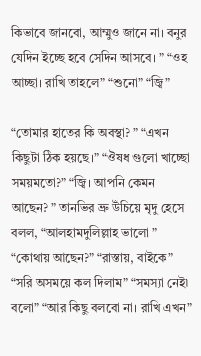কিভাবে জানবো, আম্মুও জানে না। বনুর যেদিন ইচ্ছে হবে সেদিন আসবে। ” “ওহ আচ্ছা। রাখি তাহলে” “শুনো” “জ্বি”

“তোমার হাতের কি অবস্থা? ” “এখন কিছুটা ঠিক হয়ছে।” “ঔষধ গুলো খাচ্ছো সময়মতো?” “জ্বি। আপনি কেমন আছেন? ” তানভির ভ্রু উঁচিয়ে মৃদু হেসে বলল, “আলহামদুলিল্লাহ ভালো ” “কোথায় আছেন?” “রাস্তায়, বাইকে” “সরি অসময়ে কল দিলাম” “সমস্যা নেই৷ বলো” “আর কিছু বলবো না। রাখি এখন”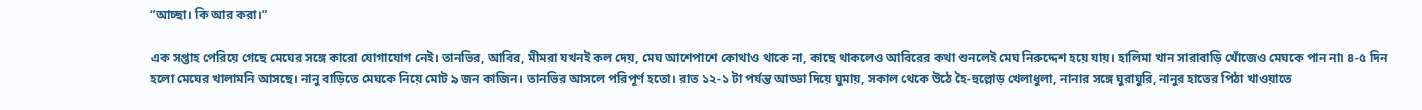“আচ্ছা। কি আর করা।”

এক সপ্তাহ পেরিয়ে গেছে মেঘের সঙ্গে কারো যোগাযোগ নেই। তানভির, আবির, মীমরা যখনই কল দেয়, মেঘ আশেপাশে কোথাও থাকে না, কাছে থাকলেও আবিরের কথা শুনলেই মেঘ নিরুদ্দেশ হয়ে যায়। হালিমা খান সারাবাড়ি খোঁজেও মেঘকে পান না৷ ৪-৫ দিন হলো মেঘের খালামনি আসছে। নানু বাড়িতে মেঘকে নিয়ে মোট ৯ জন কাজিন। তানভির আসলে পরিপূর্ণ হতো। রাত ১২-১ টা পর্যন্ত আড্ডা দিয়ে ঘুমায়, সকাল থেকে উঠে হৈ-হুল্লোড় খেলাধুলা, নানার সঙ্গে ঘুরাঘুরি, নানুর হাতের পিঠা খাওয়াতে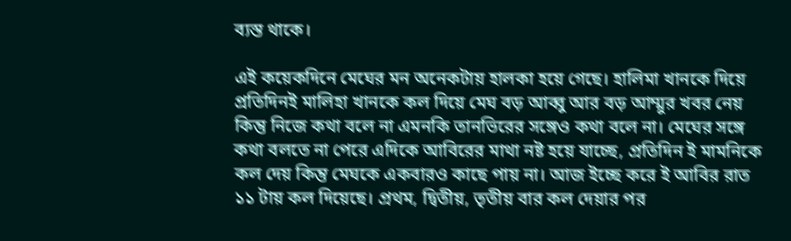ব্যস্ত থাকে।

এই কয়েকদিনে মেঘের মন অনেকটায় হালকা হয়ে গেছে। হালিমা খানকে দিয়ে প্রতিদিনই মালিহা খানকে কল দিয়ে মেঘ বড় আব্বু আর বড় আম্মুর খবর নেয় কিন্তু নিজে কথা বলে না এমনকি তানভিরের সঙ্গেও কথা বলে না। মেঘের সঙ্গে কথা বলতে না পেরে এদিকে আবিরের মাথা নষ্ট হয়ে যাচ্ছে, প্রতিদিন ই মামনিকে কল দেয় কিন্তু মেঘকে একবারও কাছে পায় না। আজ ইচ্ছে করে ই আবির রাত ১১ টায় কল দিয়েছে। প্রথম, দ্বিতীয়, তৃতীয় বার কল দেয়ার পর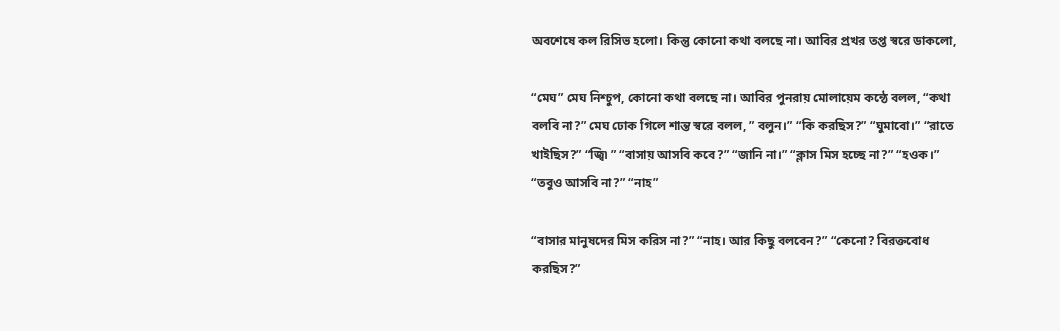অবশেষে কল রিসিভ হলো। কিন্তু কোনো কথা বলছে না। আবির প্রখর তপ্ত স্বরে ডাকলো,

“মেঘ” মেঘ নিশ্চুপ, কোনো কথা বলছে না। আবির পুনরায় মোলায়েম কন্ঠে বলল, “কথা বলবি না?” মেঘ ঢোক গিলে শান্ত স্বরে বলল, ” বলুন।” “কি করছিস?” “ঘুমাবো।” “রাতে খাইছিস?” “জ্বি৷ ” “বাসায় আসবি কবে?” “জানি না।” “ক্লাস মিস হচ্ছে না?” “হওক।” “তবুও আসবি না?” “নাহ”

“বাসার মানুষদের মিস করিস না?” “নাহ। আর কিছু বলবেন?” “কেনো? বিরক্তবোধ করছিস?”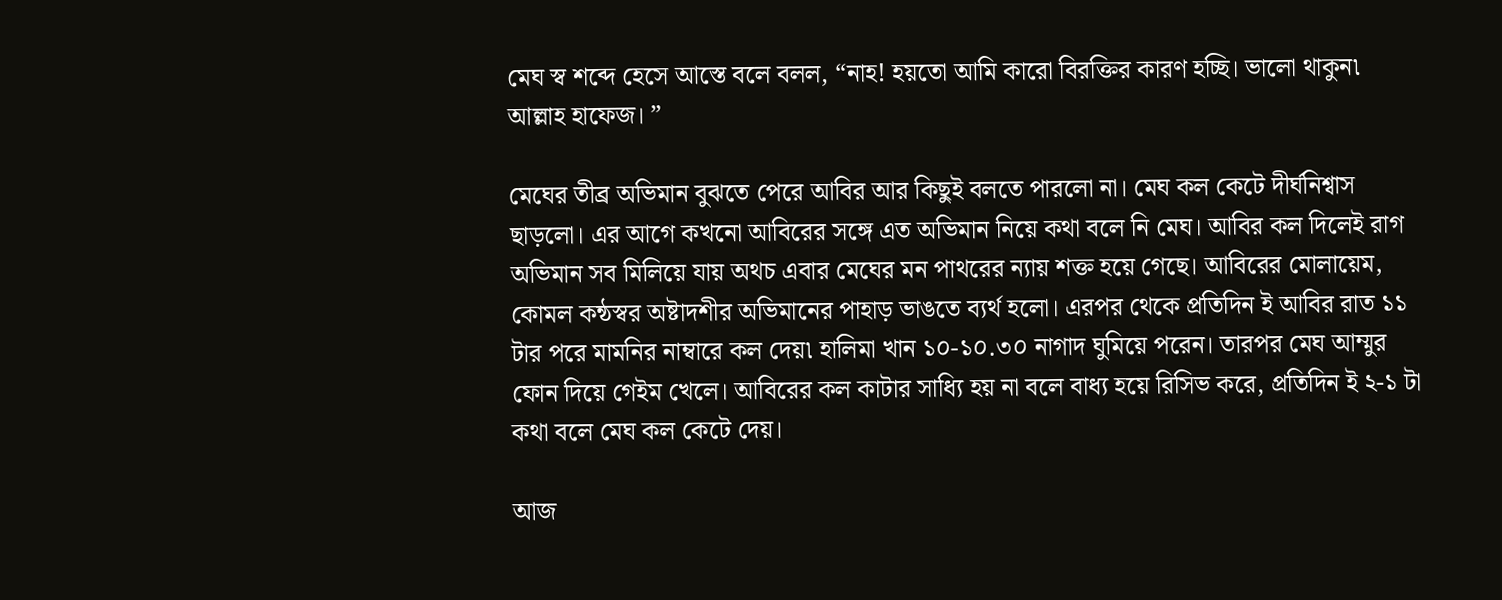মেঘ স্ব শব্দে হেসে আস্তে বলে বলল, “নাহ! হয়তো আমি কারো বিরক্তির কারণ হচ্ছি। ভালো থাকুন৷ আল্লাহ হাফেজ। ”

মেঘের তীব্র অভিমান বুঝতে পেরে আবির আর কিছুই বলতে পারলো না। মেঘ কল কেটে দীর্ঘনিশ্বাস ছাড়লো। এর আগে কখনো আবিরের সঙ্গে এত অভিমান নিয়ে কথা বলে নি মেঘ। আবির কল দিলেই রাগ অভিমান সব মিলিয়ে যায় অথচ এবার মেঘের মন পাথরের ন্যায় শক্ত হয়ে গেছে। আবিরের মোলায়েম, কোমল কন্ঠস্বর অষ্টাদশীর অভিমানের পাহাড় ভাঙতে ব্যর্থ হলো। এরপর থেকে প্রতিদিন ই আবির রাত ১১ টার পরে মামনির নাম্বারে কল দেয়৷ হালিমা খান ১০-১০.৩০ নাগাদ ঘুমিয়ে পরেন। তারপর মেঘ আম্মুর ফোন দিয়ে গেইম খেলে। আবিরের কল কাটার সাধ্যি হয় না বলে বাধ্য হয়ে রিসিভ করে, প্রতিদিন ই ২-১ টা কথা বলে মেঘ কল কেটে দেয়।

আজ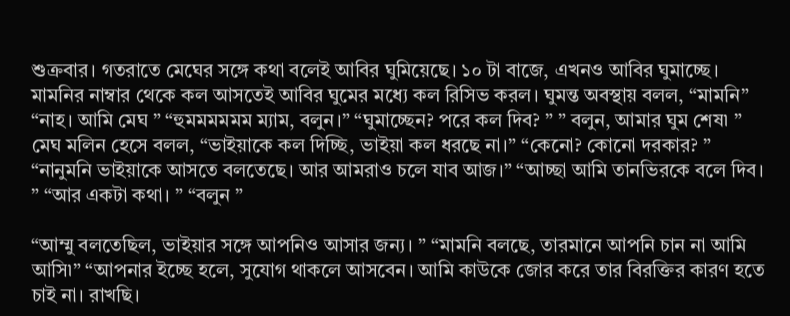শুক্রবার। গতরাতে মেঘের সঙ্গে কথা বলেই আবির ঘুমিয়েছে। ১০ টা বাজে, এখনও আবির ঘুমাচ্ছে। মামনির নাম্বার থেকে কল আসতেই আবির ঘুমের মধ্যে কল রিসিভ করল। ঘুমন্ত অবস্থায় বলল, “মামনি” “নাহ। আমি মেঘ ” “হুমমমমমম ম্যাম, বলুন।” “ঘুমাচ্ছেন? পরে কল দিব? ” ” বলুন, আমার ঘুম শেষ৷ ” মেঘ মলিন হেসে বলল, “ভাইয়াকে কল দিচ্ছি, ভাইয়া কল ধরছে না।” “কেনো? কোনো দরকার? ” “নানুমনি ভাইয়াকে আসতে বলতেছে। আর আমরাও চলে যাব আজ।” “আচ্ছা আমি তানভিরকে বলে দিব। ” “আর একটা কথা। ” “বলুন ”

“আম্মু বলতেছিল, ভাইয়ার সঙ্গে আপনিও আসার জন্য। ” “মামনি বলছে, তারমানে আপনি চান না আমি আসি৷” “আপনার ইচ্ছে হলে, সুযোগ থাকলে আসবেন। আমি কাউকে জোর করে তার বিরক্তির কারণ হতে চাই না। রাখছি।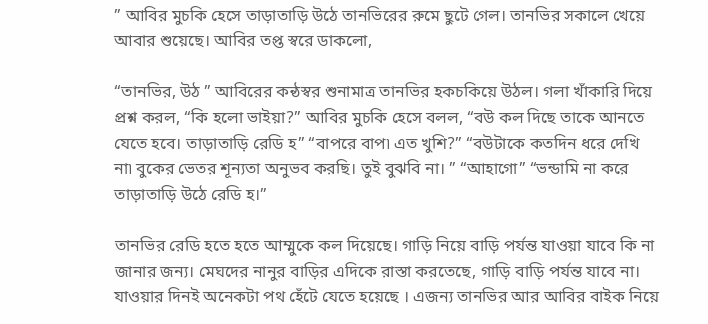” আবির মুচকি হেসে তাড়াতাড়ি উঠে তানভিরের রুমে ছুটে গেল। তানভির সকালে খেয়ে আবার শুয়েছে। আবির তপ্ত স্বরে ডাকলো,

“তানভির, উঠ ” আবিরের কন্ঠস্বর শুনামাত্র তানভির হকচকিয়ে উঠল। গলা খাঁকারি দিয়ে প্রশ্ন করল, “কি হলো ভাইয়া?” আবির মুচকি হেসে বলল, “বউ কল দিছে তাকে আনতে যেতে হবে। তাড়াতাড়ি রেডি হ” “বাপরে বাপ৷ এত খুশি?” “বউটাকে কতদিন ধরে দেখি না৷ বুকের ভেতর শূন্যতা অনুভব করছি। তুই বুঝবি না। ” “আহাগো” “ভন্ডামি না করে তাড়াতাড়ি উঠে রেডি হ।”

তানভির রেডি হতে হতে আম্মুকে কল দিয়েছে। গাড়ি নিয়ে বাড়ি পর্যন্ত যাওয়া যাবে কি না জানার জন্য। মেঘদের নানুর বাড়ির এদিকে রাস্তা করতেছে, গাড়ি বাড়ি পর্যন্ত যাবে না। যাওয়ার দিনই অনেকটা পথ হেঁটে যেতে হয়েছে । এজন্য তানভির আর আবির বাইক নিয়ে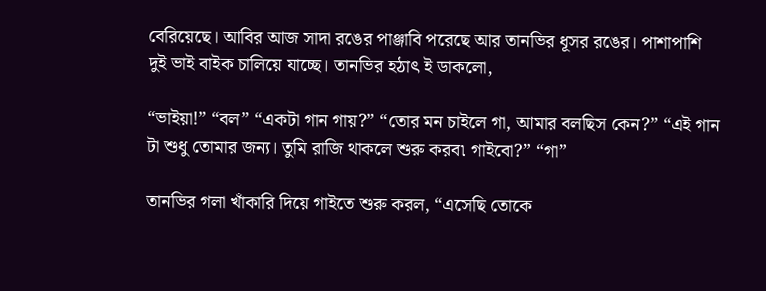বেরিয়েছে। আবির আজ সাদা রঙের পাঞ্জাবি পরেছে আর তানভির ধূসর রঙের। পাশাপাশি দুই ভাই বাইক চালিয়ে যাচ্ছে। তানভির হঠাৎ ই ডাকলো,

“ভাইয়া!” “বল” “একটা গান গায়?” “তোর মন চাইলে গা, আমার বলছিস কেন?” “এই গান টা শুধু তোমার জন্য। তুমি রাজি থাকলে শুরু করব৷ গাইবো?” “গা”

তানভির গলা খাঁকারি দিয়ে গাইতে শুরু করল, “এসেছি তোকে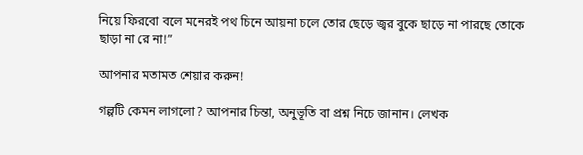নিয়ে ফিরবো বলে মনেরই পথ চিনে আয়না চলে তোর ছেড়ে জ্বর বুকে ছাড়ে না পারছে তোকে ছাড়া না রে না!”

আপনার মতামত শেয়ার করুন!

গল্পটি কেমন লাগলো? আপনার চিন্তা, অনুভূতি বা প্রশ্ন নিচে জানান। লেখক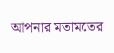আপনার মতামতের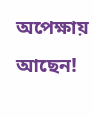অপেক্ষায় আছেন!